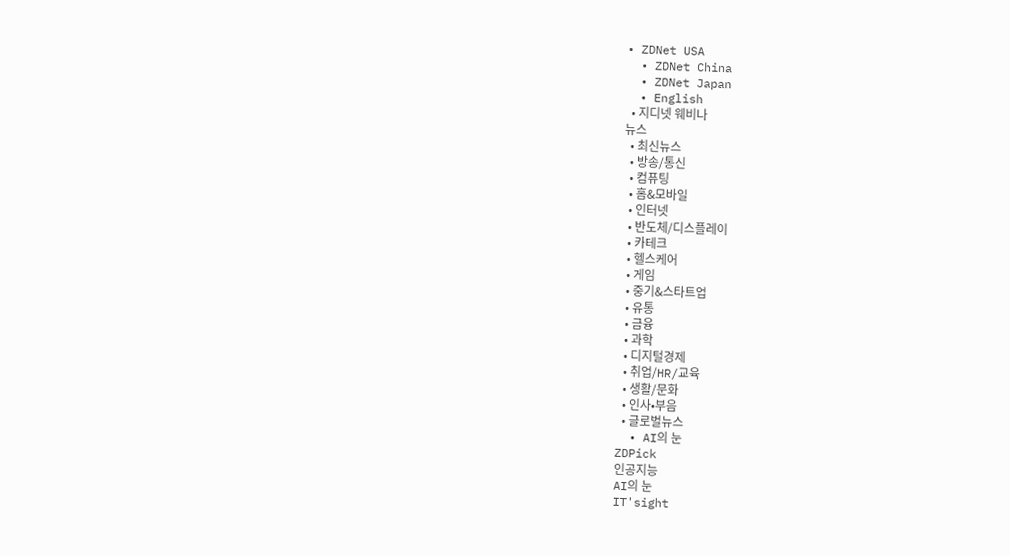• ZDNet USA
  • ZDNet China
  • ZDNet Japan
  • English
  • 지디넷 웨비나
뉴스
  • 최신뉴스
  • 방송/통신
  • 컴퓨팅
  • 홈&모바일
  • 인터넷
  • 반도체/디스플레이
  • 카테크
  • 헬스케어
  • 게임
  • 중기&스타트업
  • 유통
  • 금융
  • 과학
  • 디지털경제
  • 취업/HR/교육
  • 생활/문화
  • 인사•부음
  • 글로벌뉴스
  • AI의 눈
ZDPick
인공지능
AI의 눈
IT'sight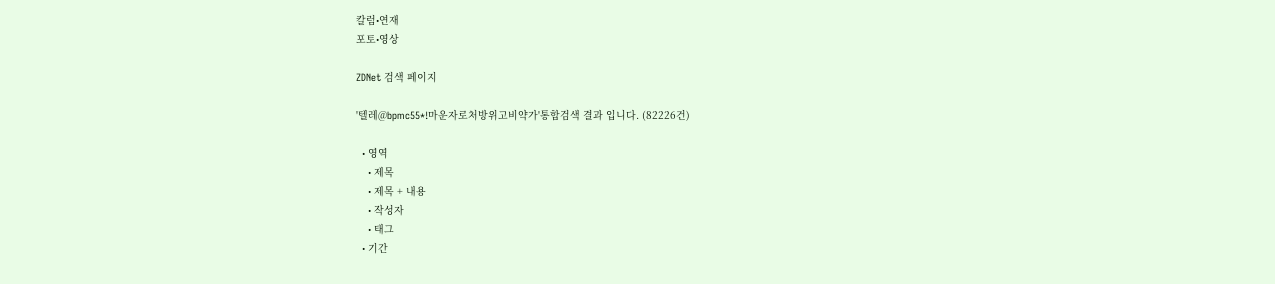칼럼•연재
포토•영상

ZDNet 검색 페이지

'텔레@bpmc55*!마운자로처방위고비약가'통합검색 결과 입니다. (82226건)

  • 영역
    • 제목
    • 제목 + 내용
    • 작성자
    • 태그
  • 기간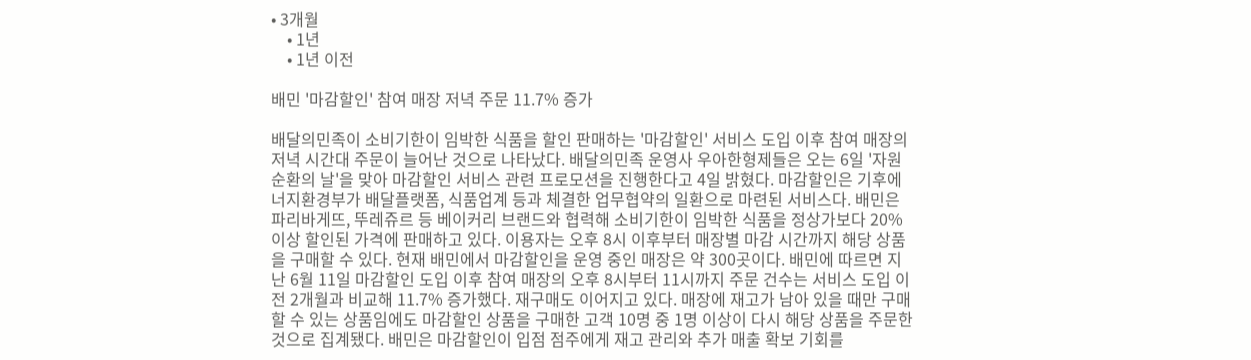• 3개월
    • 1년
    • 1년 이전

배민 '마감할인' 참여 매장 저녁 주문 11.7% 증가

배달의민족이 소비기한이 임박한 식품을 할인 판매하는 '마감할인' 서비스 도입 이후 참여 매장의 저녁 시간대 주문이 늘어난 것으로 나타났다. 배달의민족 운영사 우아한형제들은 오는 6일 '자원순환의 날'을 맞아 마감할인 서비스 관련 프로모션을 진행한다고 4일 밝혔다. 마감할인은 기후에너지환경부가 배달플랫폼, 식품업계 등과 체결한 업무협약의 일환으로 마련된 서비스다. 배민은 파리바게뜨, 뚜레쥬르 등 베이커리 브랜드와 협력해 소비기한이 임박한 식품을 정상가보다 20% 이상 할인된 가격에 판매하고 있다. 이용자는 오후 8시 이후부터 매장별 마감 시간까지 해당 상품을 구매할 수 있다. 현재 배민에서 마감할인을 운영 중인 매장은 약 300곳이다. 배민에 따르면 지난 6월 11일 마감할인 도입 이후 참여 매장의 오후 8시부터 11시까지 주문 건수는 서비스 도입 이전 2개월과 비교해 11.7% 증가했다. 재구매도 이어지고 있다. 매장에 재고가 남아 있을 때만 구매할 수 있는 상품임에도 마감할인 상품을 구매한 고객 10명 중 1명 이상이 다시 해당 상품을 주문한 것으로 집계됐다. 배민은 마감할인이 입점 점주에게 재고 관리와 추가 매출 확보 기회를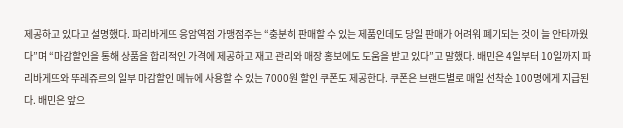제공하고 있다고 설명했다. 파리바게뜨 응암역점 가맹점주는 “충분히 판매할 수 있는 제품인데도 당일 판매가 어려워 폐기되는 것이 늘 안타까웠다”며 “마감할인을 통해 상품을 합리적인 가격에 제공하고 재고 관리와 매장 홍보에도 도움을 받고 있다”고 말했다. 배민은 4일부터 10일까지 파리바게뜨와 뚜레쥬르의 일부 마감할인 메뉴에 사용할 수 있는 7000원 할인 쿠폰도 제공한다. 쿠폰은 브랜드별로 매일 선착순 100명에게 지급된다. 배민은 앞으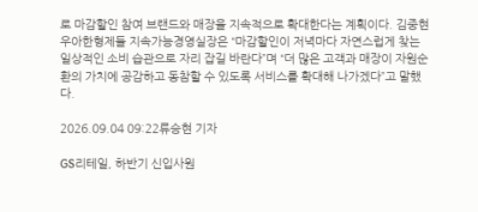로 마감할인 참여 브랜드와 매장을 지속적으로 확대한다는 계획이다. 김중현 우아한형제들 지속가능경영실장은 “마감할인이 저녁마다 자연스럽게 찾는 일상적인 소비 습관으로 자리 잡길 바란다”며 “더 많은 고객과 매장이 자원순환의 가치에 공감하고 동참할 수 있도록 서비스를 확대해 나가겠다”고 말했다.

2026.09.04 09:22류승현 기자

GS리테일, 하반기 신입사원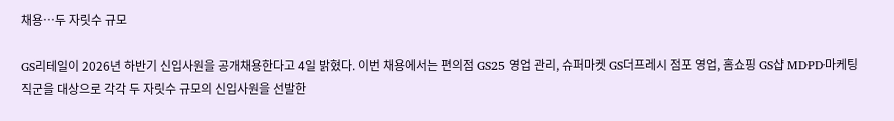채용…두 자릿수 규모

GS리테일이 2026년 하반기 신입사원을 공개채용한다고 4일 밝혔다. 이번 채용에서는 편의점 GS25 영업 관리, 슈퍼마켓 GS더프레시 점포 영업, 홈쇼핑 GS샵 MD·PD·마케팅 직군을 대상으로 각각 두 자릿수 규모의 신입사원을 선발한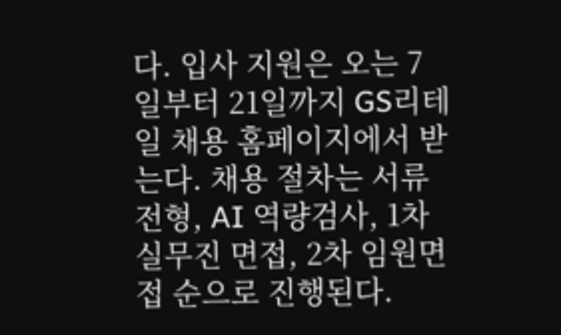다. 입사 지원은 오는 7일부터 21일까지 GS리테일 채용 홈페이지에서 받는다. 채용 절차는 서류전형, AI 역량검사, 1차 실무진 면접, 2차 임원면접 순으로 진행된다.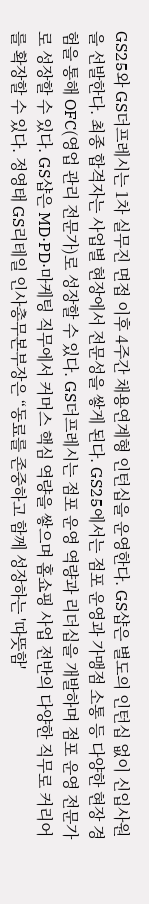GS25와 GS더프레시는 1차 실무진 면접 이후 4주간 채용연계형 인턴십을 운영한다. GS샵은 별도의 인턴십 없이 신입사원을 선발한다. 최종 합격자는 사업별 현장에서 전문성을 쌓게 된다. GS25에서는 점포 운영과 가맹점 소통 등 다양한 현장 경험을 통해 OFC(영업 관리 전문가)로 성장할 수 있다. GS더프레시는 점포 운영 역량과 리더십을 개발하며 점포 운영 전문가로 성장할 수 있다. GS샵은 MD·PD·마케팅 직무에서 커머스 핵심 역량을 쌓으며 홈쇼핑 사업 전반의 다양한 직무로 커리어를 확장할 수 있다. 정영태 GS리테일 인사총무본부장은 “동료를 존중하고 함께 성장하는 '따뜻함'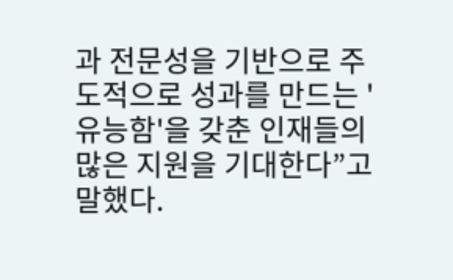과 전문성을 기반으로 주도적으로 성과를 만드는 '유능함'을 갖춘 인재들의 많은 지원을 기대한다”고 말했다.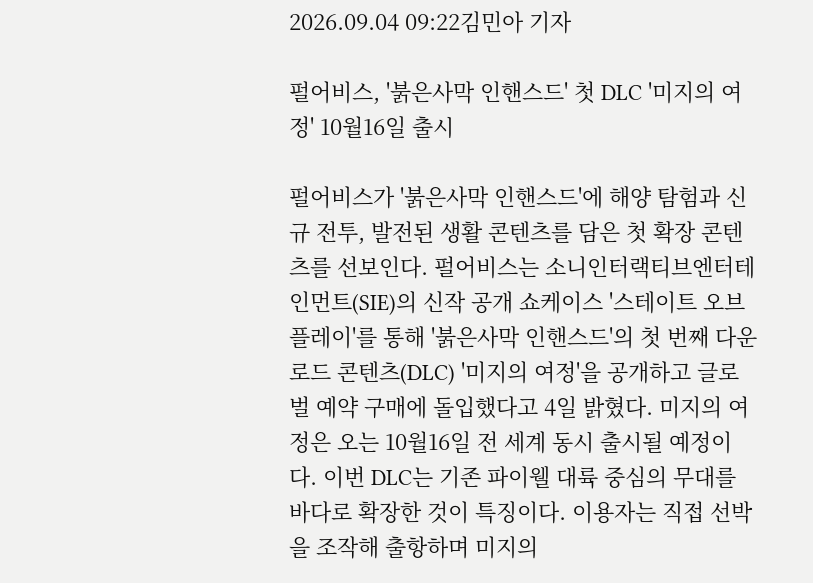2026.09.04 09:22김민아 기자

펄어비스, '붉은사막 인핸스드' 첫 DLC '미지의 여정' 10월16일 출시

펄어비스가 '붉은사막 인핸스드'에 해양 탐험과 신규 전투, 발전된 생활 콘텐츠를 담은 첫 확장 콘텐츠를 선보인다. 펄어비스는 소니인터랙티브엔터테인먼트(SIE)의 신작 공개 쇼케이스 '스테이트 오브 플레이'를 통해 '붉은사막 인핸스드'의 첫 번째 다운로드 콘텐츠(DLC) '미지의 여정'을 공개하고 글로벌 예약 구매에 돌입했다고 4일 밝혔다. 미지의 여정은 오는 10월16일 전 세계 동시 출시될 예정이다. 이번 DLC는 기존 파이웰 대륙 중심의 무대를 바다로 확장한 것이 특징이다. 이용자는 직접 선박을 조작해 출항하며 미지의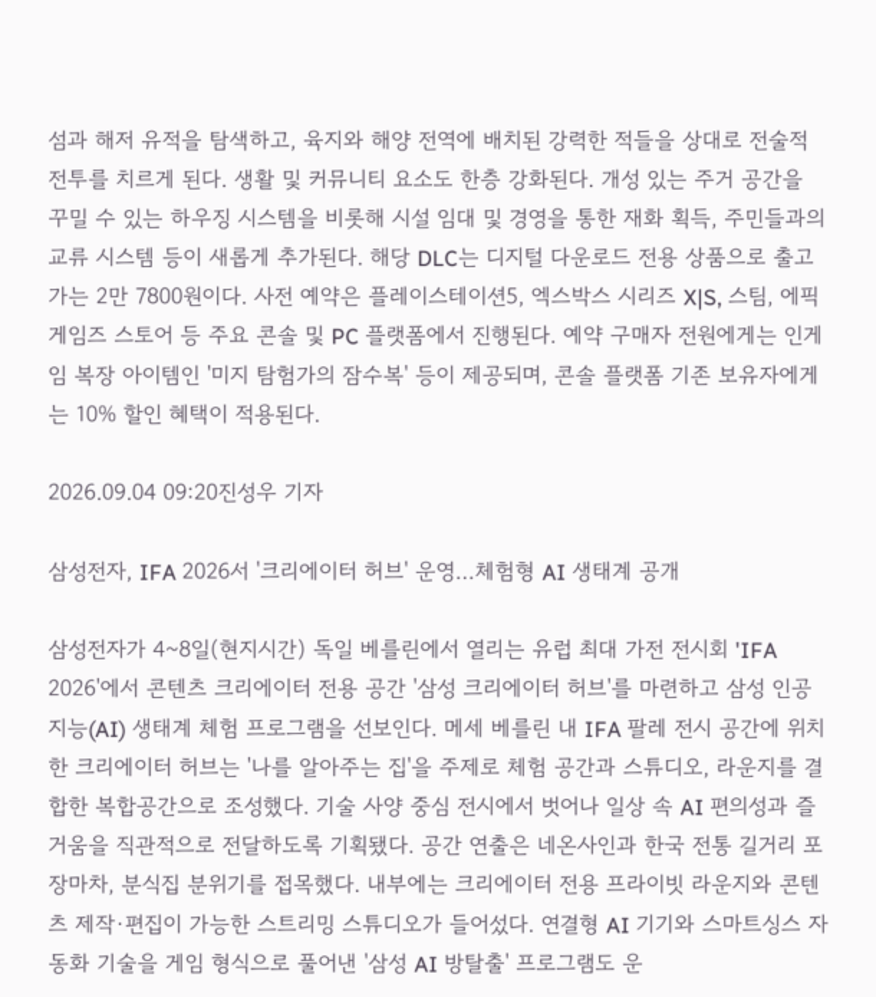섬과 해저 유적을 탐색하고, 육지와 해양 전역에 배치된 강력한 적들을 상대로 전술적 전투를 치르게 된다. 생활 및 커뮤니티 요소도 한층 강화된다. 개성 있는 주거 공간을 꾸밀 수 있는 하우징 시스템을 비롯해 시설 임대 및 경영을 통한 재화 획득, 주민들과의 교류 시스템 등이 새롭게 추가된다. 해당 DLC는 디지털 다운로드 전용 상품으로 출고가는 2만 7800원이다. 사전 예약은 플레이스테이션5, 엑스박스 시리즈 X|S, 스팀, 에픽게임즈 스토어 등 주요 콘솔 및 PC 플랫폼에서 진행된다. 예약 구매자 전원에게는 인게임 복장 아이템인 '미지 탐험가의 잠수복' 등이 제공되며, 콘솔 플랫폼 기존 보유자에게는 10% 할인 혜택이 적용된다.

2026.09.04 09:20진성우 기자

삼성전자, IFA 2026서 '크리에이터 허브' 운영…체험형 AI 생태계 공개

삼성전자가 4~8일(현지시간) 독일 베를린에서 열리는 유럽 최대 가전 전시회 'IFA 2026'에서 콘텐츠 크리에이터 전용 공간 '삼성 크리에이터 허브'를 마련하고 삼성 인공지능(AI) 생태계 체험 프로그램을 선보인다. 메세 베를린 내 IFA 팔레 전시 공간에 위치한 크리에이터 허브는 '나를 알아주는 집'을 주제로 체험 공간과 스튜디오, 라운지를 결합한 복합공간으로 조성했다. 기술 사양 중심 전시에서 벗어나 일상 속 AI 편의성과 즐거움을 직관적으로 전달하도록 기획됐다. 공간 연출은 네온사인과 한국 전통 길거리 포장마차, 분식집 분위기를 접목했다. 내부에는 크리에이터 전용 프라이빗 라운지와 콘텐츠 제작·편집이 가능한 스트리밍 스튜디오가 들어섰다. 연결형 AI 기기와 스마트싱스 자동화 기술을 게임 형식으로 풀어낸 '삼성 AI 방탈출' 프로그램도 운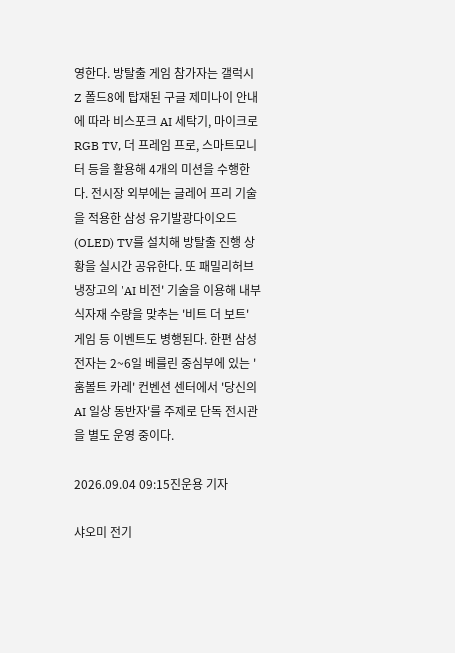영한다. 방탈출 게임 참가자는 갤럭시 Z 폴드8에 탑재된 구글 제미나이 안내에 따라 비스포크 AI 세탁기, 마이크로 RGB TV, 더 프레임 프로, 스마트모니터 등을 활용해 4개의 미션을 수행한다. 전시장 외부에는 글레어 프리 기술을 적용한 삼성 유기발광다이오드(OLED) TV를 설치해 방탈출 진행 상황을 실시간 공유한다. 또 패밀리허브 냉장고의 'AI 비전' 기술을 이용해 내부 식자재 수량을 맞추는 '비트 더 보트' 게임 등 이벤트도 병행된다. 한편 삼성전자는 2~6일 베를린 중심부에 있는 '훔볼트 카레' 컨벤션 센터에서 '당신의 AI 일상 동반자'를 주제로 단독 전시관을 별도 운영 중이다.

2026.09.04 09:15진운용 기자

샤오미 전기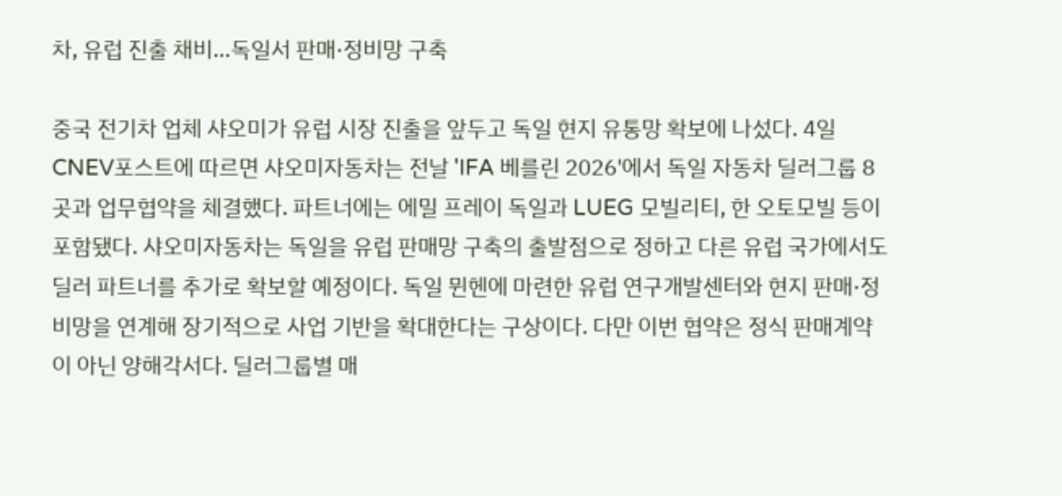차, 유럽 진출 채비…독일서 판매·정비망 구축

중국 전기차 업체 샤오미가 유럽 시장 진출을 앞두고 독일 현지 유통망 확보에 나섰다. 4일 CNEV포스트에 따르면 샤오미자동차는 전날 'IFA 베를린 2026'에서 독일 자동차 딜러그룹 8곳과 업무협약을 체결했다. 파트너에는 에밀 프레이 독일과 LUEG 모빌리티, 한 오토모빌 등이 포함됐다. 샤오미자동차는 독일을 유럽 판매망 구축의 출발점으로 정하고 다른 유럽 국가에서도 딜러 파트너를 추가로 확보할 예정이다. 독일 뮌헨에 마련한 유럽 연구개발센터와 현지 판매·정비망을 연계해 장기적으로 사업 기반을 확대한다는 구상이다. 다만 이번 협약은 정식 판매계약이 아닌 양해각서다. 딜러그룹별 매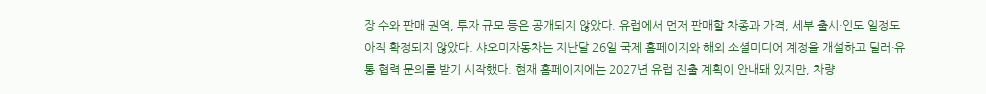장 수와 판매 권역, 투자 규모 등은 공개되지 않았다. 유럽에서 먼저 판매할 차종과 가격, 세부 출시·인도 일정도 아직 확정되지 않았다. 샤오미자동차는 지난달 26일 국제 홈페이지와 해외 소셜미디어 계정을 개설하고 딜러·유통 협력 문의를 받기 시작했다. 현재 홈페이지에는 2027년 유럽 진출 계획이 안내돼 있지만, 차량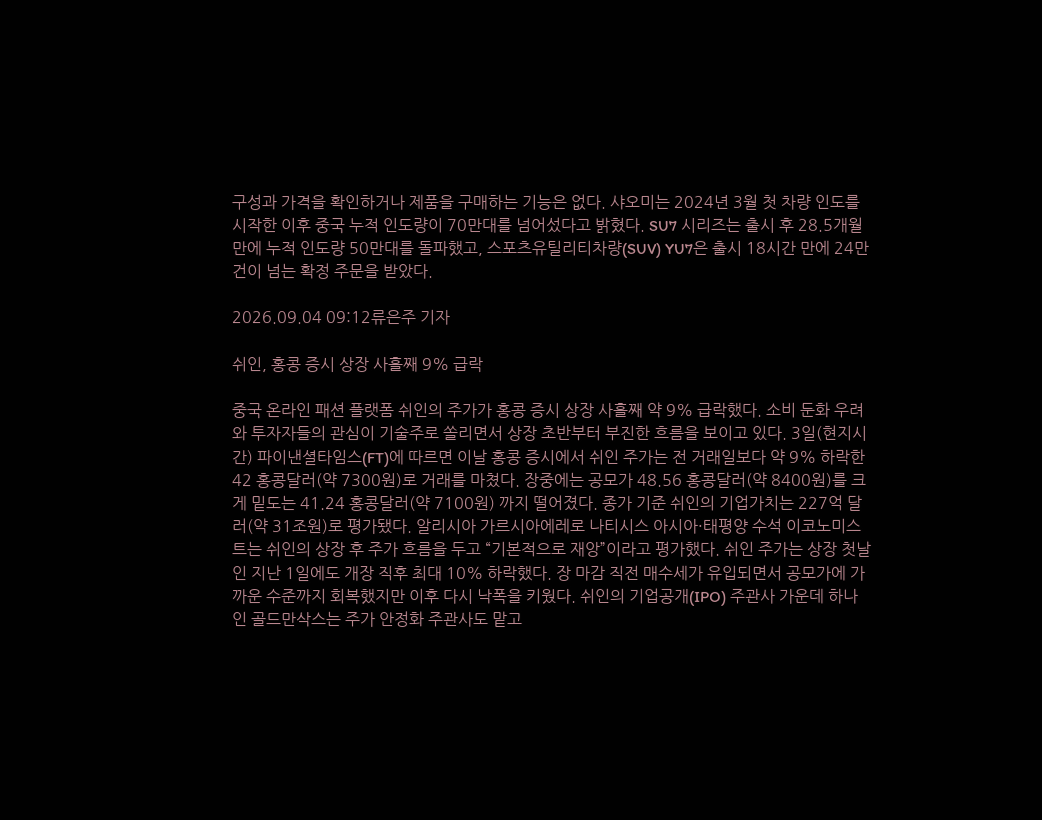구성과 가격을 확인하거나 제품을 구매하는 기능은 없다. 샤오미는 2024년 3월 첫 차량 인도를 시작한 이후 중국 누적 인도량이 70만대를 넘어섰다고 밝혔다. SU7 시리즈는 출시 후 28.5개월 만에 누적 인도량 50만대를 돌파했고, 스포츠유틸리티차량(SUV) YU7은 출시 18시간 만에 24만건이 넘는 확정 주문을 받았다.

2026.09.04 09:12류은주 기자

쉬인, 홍콩 증시 상장 사흘째 9% 급락

중국 온라인 패션 플랫폼 쉬인의 주가가 홍콩 증시 상장 사흘째 약 9% 급락했다. 소비 둔화 우려와 투자자들의 관심이 기술주로 쏠리면서 상장 초반부터 부진한 흐름을 보이고 있다. 3일(현지시간) 파이낸셜타임스(FT)에 따르면 이날 홍콩 증시에서 쉬인 주가는 전 거래일보다 약 9% 하락한 42 홍콩달러(약 7300원)로 거래를 마쳤다. 장중에는 공모가 48.56 홍콩달러(약 8400원)를 크게 밑도는 41.24 홍콩달러(약 7100원) 까지 떨어졌다. 종가 기준 쉬인의 기업가치는 227억 달러(약 31조원)로 평가됐다. 알리시아 가르시아에레로 나티시스 아시아·태평양 수석 이코노미스트는 쉬인의 상장 후 주가 흐름을 두고 “기본적으로 재앙”이라고 평가했다. 쉬인 주가는 상장 첫날인 지난 1일에도 개장 직후 최대 10% 하락했다. 장 마감 직전 매수세가 유입되면서 공모가에 가까운 수준까지 회복했지만 이후 다시 낙폭을 키웠다. 쉬인의 기업공개(IPO) 주관사 가운데 하나인 골드만삭스는 주가 안정화 주관사도 맡고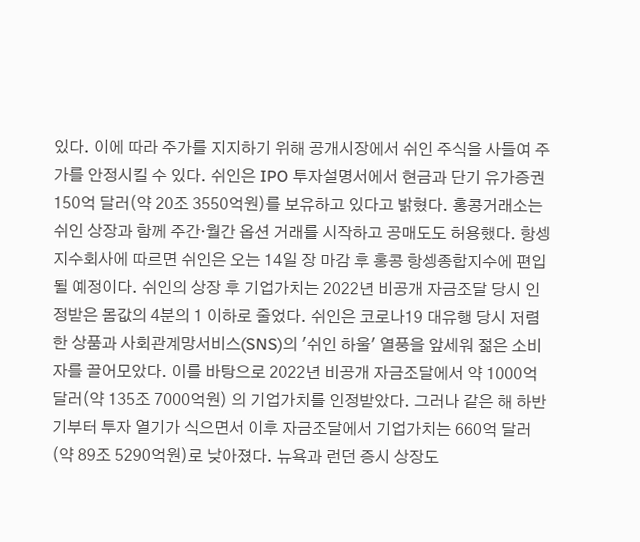있다. 이에 따라 주가를 지지하기 위해 공개시장에서 쉬인 주식을 사들여 주가를 안정시킬 수 있다. 쉬인은 IPO 투자설명서에서 현금과 단기 유가증권 150억 달러(약 20조 3550억원)를 보유하고 있다고 밝혔다. 홍콩거래소는 쉬인 상장과 함께 주간·월간 옵션 거래를 시작하고 공매도도 허용했다. 항셍지수회사에 따르면 쉬인은 오는 14일 장 마감 후 홍콩 항셍종합지수에 편입될 예정이다. 쉬인의 상장 후 기업가치는 2022년 비공개 자금조달 당시 인정받은 몸값의 4분의 1 이하로 줄었다. 쉬인은 코로나19 대유행 당시 저렴한 상품과 사회관계망서비스(SNS)의 '쉬인 하울' 열풍을 앞세워 젊은 소비자를 끌어모았다. 이를 바탕으로 2022년 비공개 자금조달에서 약 1000억 달러(약 135조 7000억원) 의 기업가치를 인정받았다. 그러나 같은 해 하반기부터 투자 열기가 식으면서 이후 자금조달에서 기업가치는 660억 달러(약 89조 5290억원)로 낮아졌다. 뉴욕과 런던 증시 상장도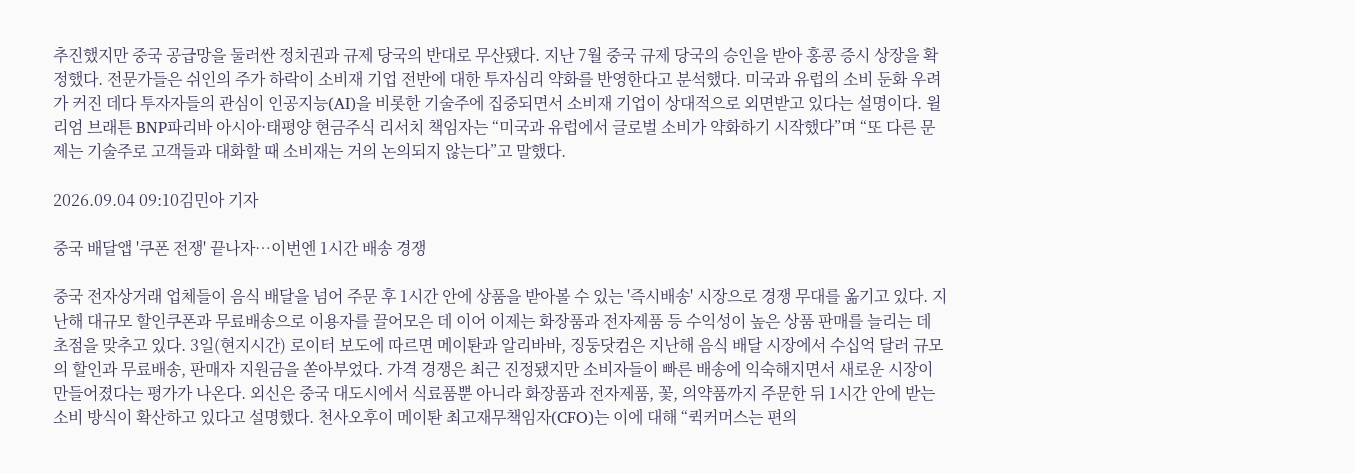추진했지만 중국 공급망을 둘러싼 정치권과 규제 당국의 반대로 무산됐다. 지난 7월 중국 규제 당국의 승인을 받아 홍콩 증시 상장을 확정했다. 전문가들은 쉬인의 주가 하락이 소비재 기업 전반에 대한 투자심리 약화를 반영한다고 분석했다. 미국과 유럽의 소비 둔화 우려가 커진 데다 투자자들의 관심이 인공지능(AI)을 비롯한 기술주에 집중되면서 소비재 기업이 상대적으로 외면받고 있다는 설명이다. 윌리엄 브래튼 BNP파리바 아시아·태평양 현금주식 리서치 책임자는 “미국과 유럽에서 글로벌 소비가 약화하기 시작했다”며 “또 다른 문제는 기술주로 고객들과 대화할 때 소비재는 거의 논의되지 않는다”고 말했다.

2026.09.04 09:10김민아 기자

중국 배달앱 '쿠폰 전쟁' 끝나자…이번엔 1시간 배송 경쟁

중국 전자상거래 업체들이 음식 배달을 넘어 주문 후 1시간 안에 상품을 받아볼 수 있는 '즉시배송' 시장으로 경쟁 무대를 옮기고 있다. 지난해 대규모 할인쿠폰과 무료배송으로 이용자를 끌어모은 데 이어 이제는 화장품과 전자제품 등 수익성이 높은 상품 판매를 늘리는 데 초점을 맞추고 있다. 3일(현지시간) 로이터 보도에 따르면 메이퇀과 알리바바, 징둥닷컴은 지난해 음식 배달 시장에서 수십억 달러 규모의 할인과 무료배송, 판매자 지원금을 쏟아부었다. 가격 경쟁은 최근 진정됐지만 소비자들이 빠른 배송에 익숙해지면서 새로운 시장이 만들어졌다는 평가가 나온다. 외신은 중국 대도시에서 식료품뿐 아니라 화장품과 전자제품, 꽃, 의약품까지 주문한 뒤 1시간 안에 받는 소비 방식이 확산하고 있다고 설명했다. 천사오후이 메이퇀 최고재무책임자(CFO)는 이에 대해 “퀵커머스는 편의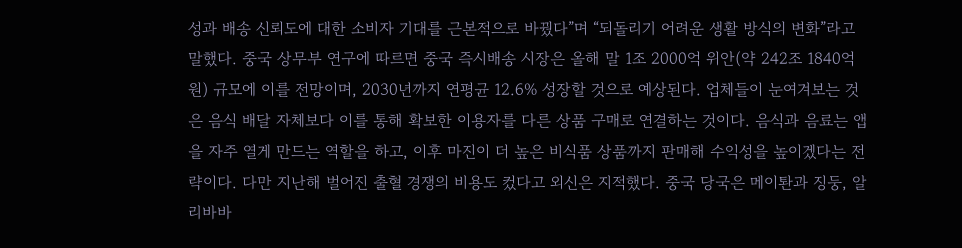성과 배송 신뢰도에 대한 소비자 기대를 근본적으로 바꿨다”며 “되돌리기 어려운 생활 방식의 변화”라고 말했다. 중국 상무부 연구에 따르면 중국 즉시배송 시장은 올해 말 1조 2000억 위안(약 242조 1840억원) 규모에 이를 전망이며, 2030년까지 연평균 12.6% 성장할 것으로 예상된다. 업체들이 눈여겨보는 것은 음식 배달 자체보다 이를 통해 확보한 이용자를 다른 상품 구매로 연결하는 것이다. 음식과 음료는 앱을 자주 열게 만드는 역할을 하고, 이후 마진이 더 높은 비식품 상품까지 판매해 수익성을 높이겠다는 전략이다. 다만 지난해 벌어진 출혈 경쟁의 비용도 컸다고 외신은 지적했다. 중국 당국은 메이퇀과 징둥, 알리바바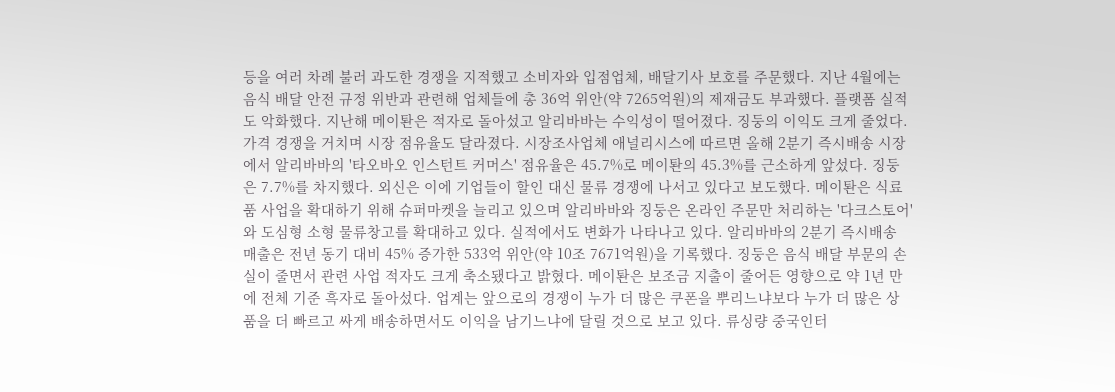등을 여러 차례 불러 과도한 경쟁을 지적했고 소비자와 입점업체, 배달기사 보호를 주문했다. 지난 4월에는 음식 배달 안전 규정 위반과 관련해 업체들에 총 36억 위안(약 7265억원)의 제재금도 부과했다. 플랫폼 실적도 악화했다. 지난해 메이퇀은 적자로 돌아섰고 알리바바는 수익성이 떨어졌다. 징둥의 이익도 크게 줄었다. 가격 경쟁을 거치며 시장 점유율도 달라졌다. 시장조사업체 애널리시스에 따르면 올해 2분기 즉시배송 시장에서 알리바바의 '타오바오 인스턴트 커머스' 점유율은 45.7%로 메이퇀의 45.3%를 근소하게 앞섰다. 징둥은 7.7%를 차지했다. 외신은 이에 기업들이 할인 대신 물류 경쟁에 나서고 있다고 보도했다. 메이퇀은 식료품 사업을 확대하기 위해 슈퍼마켓을 늘리고 있으며 알리바바와 징둥은 온라인 주문만 처리하는 '다크스토어'와 도심형 소형 물류창고를 확대하고 있다. 실적에서도 변화가 나타나고 있다. 알리바바의 2분기 즉시배송 매출은 전년 동기 대비 45% 증가한 533억 위안(약 10조 7671억원)을 기록했다. 징둥은 음식 배달 부문의 손실이 줄면서 관련 사업 적자도 크게 축소됐다고 밝혔다. 메이퇀은 보조금 지출이 줄어든 영향으로 약 1년 만에 전체 기준 흑자로 돌아섰다. 업계는 앞으로의 경쟁이 누가 더 많은 쿠폰을 뿌리느냐보다 누가 더 많은 상품을 더 빠르고 싸게 배송하면서도 이익을 남기느냐에 달릴 것으로 보고 있다. 류싱량 중국인터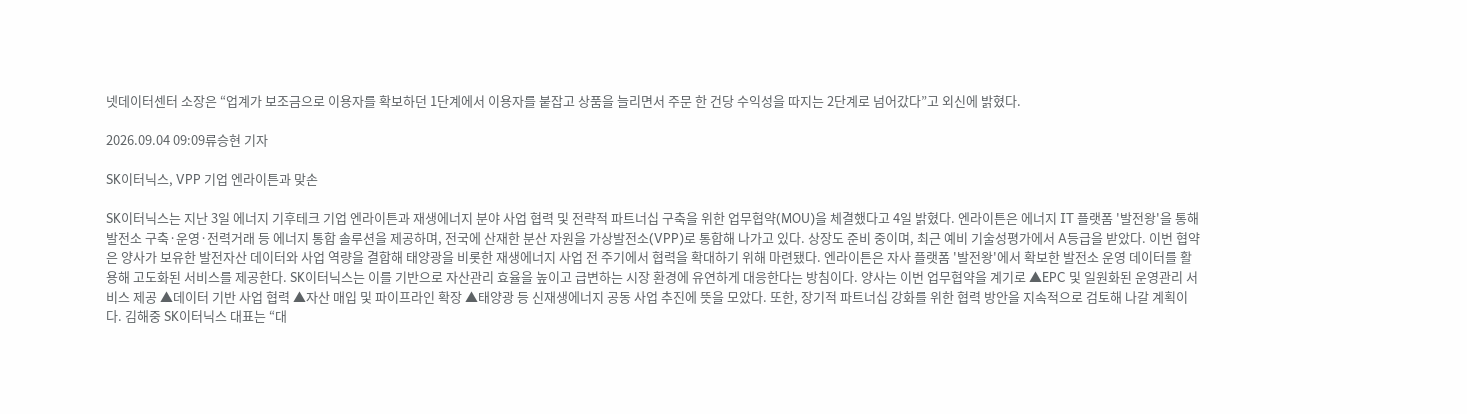넷데이터센터 소장은 “업계가 보조금으로 이용자를 확보하던 1단계에서 이용자를 붙잡고 상품을 늘리면서 주문 한 건당 수익성을 따지는 2단계로 넘어갔다”고 외신에 밝혔다.

2026.09.04 09:09류승현 기자

SK이터닉스, VPP 기업 엔라이튼과 맞손

SK이터닉스는 지난 3일 에너지 기후테크 기업 엔라이튼과 재생에너지 분야 사업 협력 및 전략적 파트너십 구축을 위한 업무협약(MOU)을 체결했다고 4일 밝혔다. 엔라이튼은 에너지 IT 플랫폼 '발전왕'을 통해 발전소 구축·운영·전력거래 등 에너지 통합 솔루션을 제공하며, 전국에 산재한 분산 자원을 가상발전소(VPP)로 통합해 나가고 있다. 상장도 준비 중이며, 최근 예비 기술성평가에서 A등급을 받았다. 이번 협약은 양사가 보유한 발전자산 데이터와 사업 역량을 결합해 태양광을 비롯한 재생에너지 사업 전 주기에서 협력을 확대하기 위해 마련됐다. 엔라이튼은 자사 플랫폼 '발전왕'에서 확보한 발전소 운영 데이터를 활용해 고도화된 서비스를 제공한다. SK이터닉스는 이를 기반으로 자산관리 효율을 높이고 급변하는 시장 환경에 유연하게 대응한다는 방침이다. 양사는 이번 업무협약을 계기로 ▲EPC 및 일원화된 운영관리 서비스 제공 ▲데이터 기반 사업 협력 ▲자산 매입 및 파이프라인 확장 ▲태양광 등 신재생에너지 공동 사업 추진에 뜻을 모았다. 또한, 장기적 파트너십 강화를 위한 협력 방안을 지속적으로 검토해 나갈 계획이다. 김해중 SK이터닉스 대표는 “대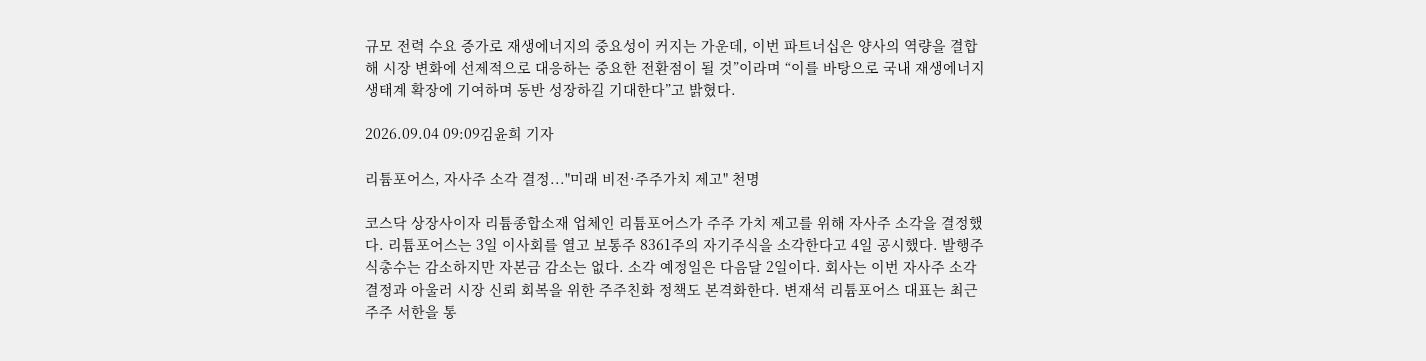규모 전력 수요 증가로 재생에너지의 중요성이 커지는 가운데, 이번 파트너십은 양사의 역량을 결합해 시장 변화에 선제적으로 대응하는 중요한 전환점이 될 것”이라며 “이를 바탕으로 국내 재생에너지 생태계 확장에 기여하며 동반 성장하길 기대한다”고 밝혔다.

2026.09.04 09:09김윤희 기자

리튬포어스, 자사주 소각 결정..."미래 비전·주주가치 제고" 천명

코스닥 상장사이자 리튬종합소재 업체인 리튬포어스가 주주 가치 제고를 위해 자사주 소각을 결정했다. 리튬포어스는 3일 이사회를 열고 보통주 8361주의 자기주식을 소각한다고 4일 공시했다. 발행주식총수는 감소하지만 자본금 감소는 없다. 소각 예정일은 다음달 2일이다. 회사는 이번 자사주 소각 결정과 아울러 시장 신뢰 회복을 위한 주주친화 정책도 본격화한다. 변재석 리튬포어스 대표는 최근 주주 서한을 통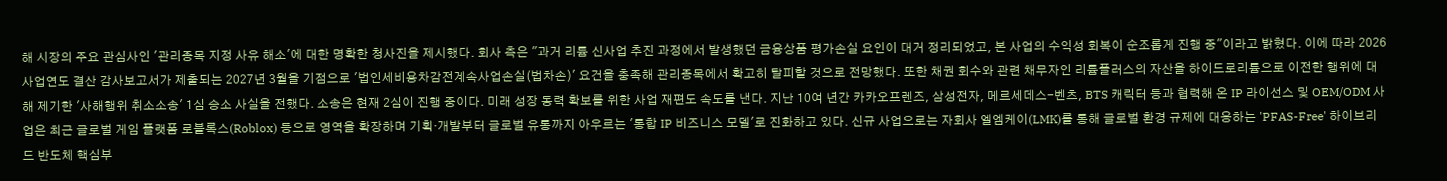해 시장의 주요 관심사인 '관리종목 지정 사유 해소'에 대한 명확한 청사진을 제시했다. 회사 측은 "과거 리튬 신사업 추진 과정에서 발생했던 금융상품 평가손실 요인이 대거 정리되었고, 본 사업의 수익성 회복이 순조롭게 진행 중"이라고 밝혔다. 이에 따라 2026 사업연도 결산 감사보고서가 제출되는 2027년 3월을 기점으로 '법인세비용차감전계속사업손실(법차손)' 요건을 충족해 관리종목에서 확고히 탈피할 것으로 전망했다. 또한 채권 회수와 관련 채무자인 리튬플러스의 자산을 하이드로리튬으로 이전한 행위에 대해 제기한 '사해행위 취소소송' 1심 승소 사실을 전했다. 소송은 현재 2심이 진행 중이다. 미래 성장 동력 확보를 위한 사업 재편도 속도를 낸다. 지난 10여 년간 카카오프렌즈, 삼성전자, 메르세데스-벤츠, BTS 캐릭터 등과 협력해 온 IP 라이선스 및 OEM/ODM 사업은 최근 글로벌 게임 플랫폼 로블록스(Roblox) 등으로 영역을 확장하며 기획·개발부터 글로벌 유통까지 아우르는 '통합 IP 비즈니스 모델'로 진화하고 있다. 신규 사업으로는 자회사 엘엠케이(LMK)를 통해 글로벌 환경 규제에 대응하는 'PFAS-Free' 하이브리드 반도체 핵심부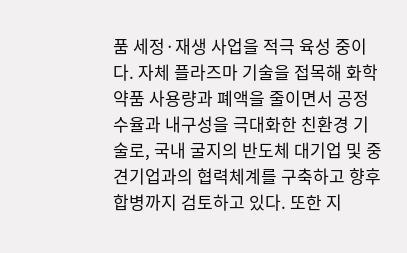품 세정·재생 사업을 적극 육성 중이다. 자체 플라즈마 기술을 접목해 화학약품 사용량과 폐액을 줄이면서 공정 수율과 내구성을 극대화한 친환경 기술로, 국내 굴지의 반도체 대기업 및 중견기업과의 협력체계를 구축하고 향후 합병까지 검토하고 있다. 또한 지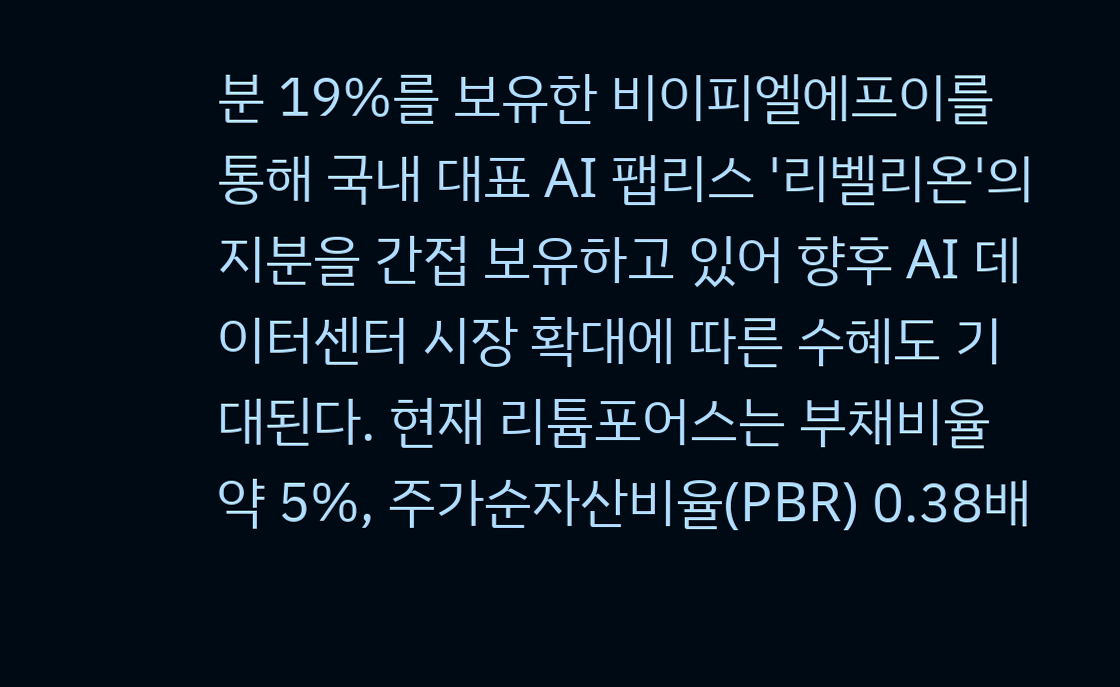분 19%를 보유한 비이피엘에프이를 통해 국내 대표 AI 팹리스 '리벨리온'의 지분을 간접 보유하고 있어 향후 AI 데이터센터 시장 확대에 따른 수혜도 기대된다. 현재 리튬포어스는 부채비율 약 5%, 주가순자산비율(PBR) 0.38배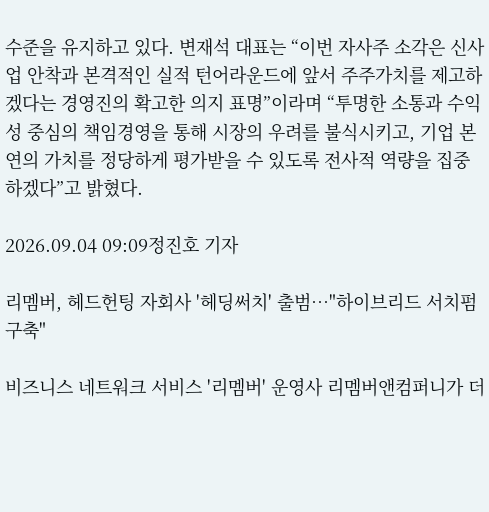수준을 유지하고 있다. 변재석 대표는 “이번 자사주 소각은 신사업 안착과 본격적인 실적 턴어라운드에 앞서 주주가치를 제고하겠다는 경영진의 확고한 의지 표명”이라며 “투명한 소통과 수익성 중심의 책임경영을 통해 시장의 우려를 불식시키고, 기업 본연의 가치를 정당하게 평가받을 수 있도록 전사적 역량을 집중하겠다”고 밝혔다.

2026.09.04 09:09정진호 기자

리멤버, 헤드헌팅 자회사 '헤딩써치' 출범…"하이브리드 서치펌 구축"

비즈니스 네트워크 서비스 '리멤버' 운영사 리멤버앤컴퍼니가 더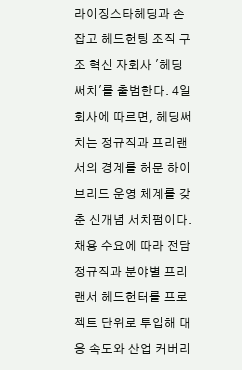라이징스타헤딩과 손잡고 헤드헌팅 조직 구조 혁신 자회사 '헤딩써치'를 출범한다. 4일 회사에 따르면, 헤딩써치는 정규직과 프리랜서의 경계를 허문 하이브리드 운영 체계를 갖춘 신개념 서치펌이다. 채용 수요에 따라 전담 정규직과 분야별 프리랜서 헤드헌터를 프로젝트 단위로 투입해 대응 속도와 산업 커버리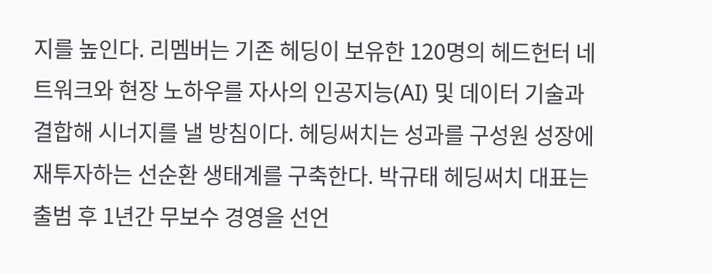지를 높인다. 리멤버는 기존 헤딩이 보유한 120명의 헤드헌터 네트워크와 현장 노하우를 자사의 인공지능(AI) 및 데이터 기술과 결합해 시너지를 낼 방침이다. 헤딩써치는 성과를 구성원 성장에 재투자하는 선순환 생태계를 구축한다. 박규태 헤딩써치 대표는 출범 후 1년간 무보수 경영을 선언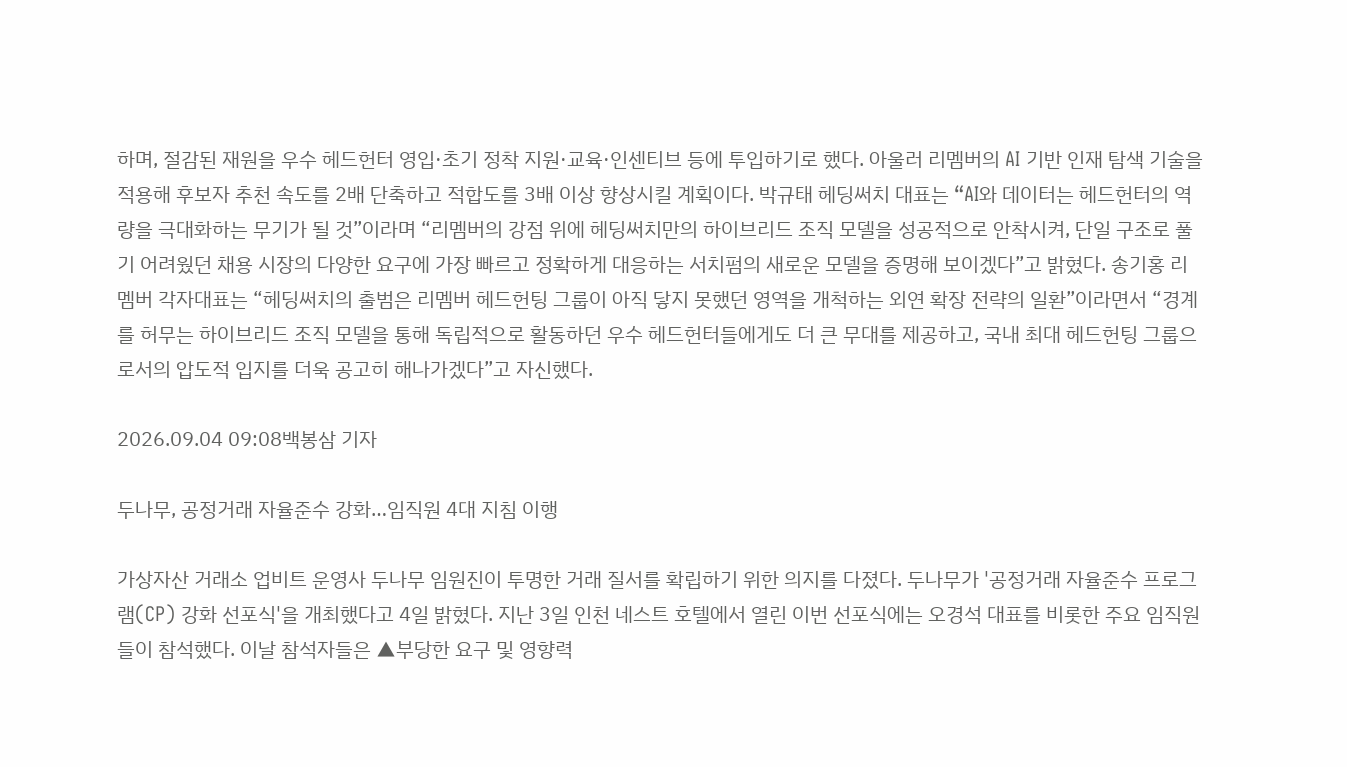하며, 절감된 재원을 우수 헤드헌터 영입·초기 정착 지원·교육·인센티브 등에 투입하기로 했다. 아울러 리멤버의 AI 기반 인재 탐색 기술을 적용해 후보자 추천 속도를 2배 단축하고 적합도를 3배 이상 향상시킬 계획이다. 박규태 헤딩써치 대표는 “AI와 데이터는 헤드헌터의 역량을 극대화하는 무기가 될 것”이라며 “리멤버의 강점 위에 헤딩써치만의 하이브리드 조직 모델을 성공적으로 안착시켜, 단일 구조로 풀기 어려웠던 채용 시장의 다양한 요구에 가장 빠르고 정확하게 대응하는 서치펌의 새로운 모델을 증명해 보이겠다”고 밝혔다. 송기홍 리멤버 각자대표는 “헤딩써치의 출범은 리멤버 헤드헌팅 그룹이 아직 닿지 못했던 영역을 개척하는 외연 확장 전략의 일환”이라면서 “경계를 허무는 하이브리드 조직 모델을 통해 독립적으로 활동하던 우수 헤드헌터들에게도 더 큰 무대를 제공하고, 국내 최대 헤드헌팅 그룹으로서의 압도적 입지를 더욱 공고히 해나가겠다”고 자신했다.

2026.09.04 09:08백봉삼 기자

두나무, 공정거래 자율준수 강화…임직원 4대 지침 이행

가상자산 거래소 업비트 운영사 두나무 임원진이 투명한 거래 질서를 확립하기 위한 의지를 다졌다. 두나무가 '공정거래 자율준수 프로그램(CP) 강화 선포식'을 개최했다고 4일 밝혔다. 지난 3일 인천 네스트 호텔에서 열린 이번 선포식에는 오경석 대표를 비롯한 주요 임직원들이 참석했다. 이날 참석자들은 ▲부당한 요구 및 영향력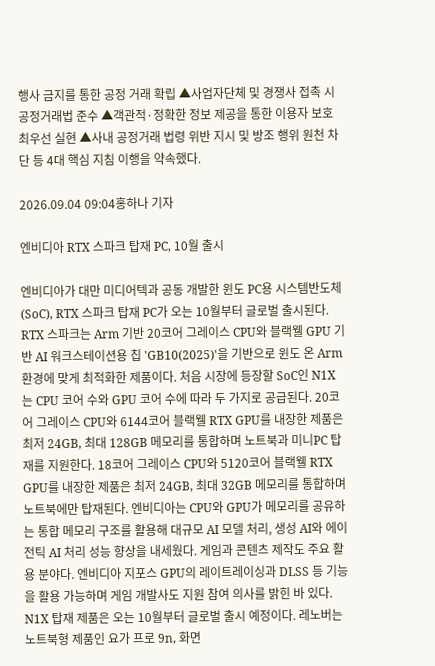행사 금지를 통한 공정 거래 확립 ▲사업자단체 및 경쟁사 접촉 시 공정거래법 준수 ▲객관적·정확한 정보 제공을 통한 이용자 보호 최우선 실현 ▲사내 공정거래 법령 위반 지시 및 방조 행위 원천 차단 등 4대 핵심 지침 이행을 약속했다.

2026.09.04 09:04홍하나 기자

엔비디아 RTX 스파크 탑재 PC, 10월 출시

엔비디아가 대만 미디어텍과 공동 개발한 윈도 PC용 시스템반도체(SoC), RTX 스파크 탑재 PC가 오는 10월부터 글로벌 출시된다. RTX 스파크는 Arm 기반 20코어 그레이스 CPU와 블랙웰 GPU 기반 AI 워크스테이션용 칩 'GB10(2025)'을 기반으로 윈도 온 Arm 환경에 맞게 최적화한 제품이다. 처음 시장에 등장할 SoC인 N1X는 CPU 코어 수와 GPU 코어 수에 따라 두 가지로 공급된다. 20코어 그레이스 CPU와 6144코어 블랙웰 RTX GPU를 내장한 제품은 최저 24GB, 최대 128GB 메모리를 통합하며 노트북과 미니PC 탑재를 지원한다. 18코어 그레이스 CPU와 5120코어 블랙웰 RTX GPU를 내장한 제품은 최저 24GB, 최대 32GB 메모리를 통합하며 노트북에만 탑재된다. 엔비디아는 CPU와 GPU가 메모리를 공유하는 통합 메모리 구조를 활용해 대규모 AI 모델 처리, 생성 AI와 에이전틱 AI 처리 성능 향상을 내세웠다. 게임과 콘텐츠 제작도 주요 활용 분야다. 엔비디아 지포스 GPU의 레이트레이싱과 DLSS 등 기능을 활용 가능하며 게임 개발사도 지원 참여 의사를 밝힌 바 있다. N1X 탑재 제품은 오는 10월부터 글로벌 출시 예정이다. 레노버는 노트북형 제품인 요가 프로 9n, 화면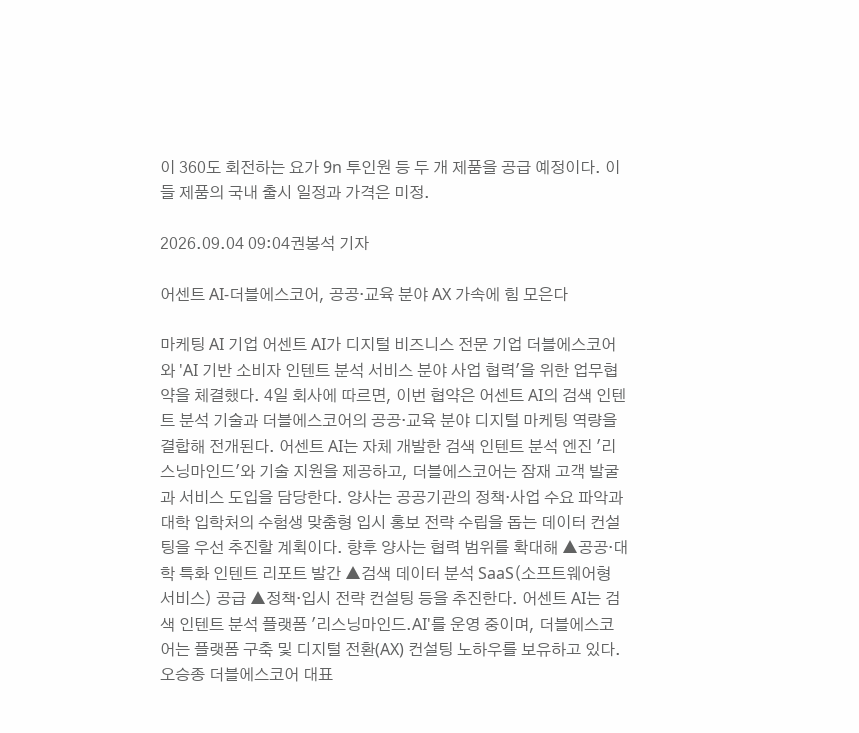이 360도 회전하는 요가 9n 투인원 등 두 개 제품을 공급 예정이다. 이들 제품의 국내 출시 일정과 가격은 미정.

2026.09.04 09:04권봉석 기자

어센트 AI-더블에스코어, 공공·교육 분야 AX 가속에 힘 모은다

마케팅 AI 기업 어센트 AI가 디지털 비즈니스 전문 기업 더블에스코어와 'AI 기반 소비자 인텐트 분석 서비스 분야 사업 협력'을 위한 업무협약을 체결했다. 4일 회사에 따르면, 이번 협약은 어센트 AI의 검색 인텐트 분석 기술과 더블에스코어의 공공·교육 분야 디지털 마케팅 역량을 결합해 전개된다. 어센트 AI는 자체 개발한 검색 인텐트 분석 엔진 '리스닝마인드'와 기술 지원을 제공하고, 더블에스코어는 잠재 고객 발굴과 서비스 도입을 담당한다. 양사는 공공기관의 정책·사업 수요 파악과 대학 입학처의 수험생 맞춤형 입시 홍보 전략 수립을 돕는 데이터 컨설팅을 우선 추진할 계획이다. 향후 양사는 협력 범위를 확대해 ▲공공·대학 특화 인텐트 리포트 발간 ▲검색 데이터 분석 SaaS(소프트웨어형 서비스) 공급 ▲정책·입시 전략 컨설팅 등을 추진한다. 어센트 AI는 검색 인텐트 분석 플랫폼 '리스닝마인드.AI'를 운영 중이며, 더블에스코어는 플랫폼 구축 및 디지털 전환(AX) 컨설팅 노하우를 보유하고 있다. 오승종 더블에스코어 대표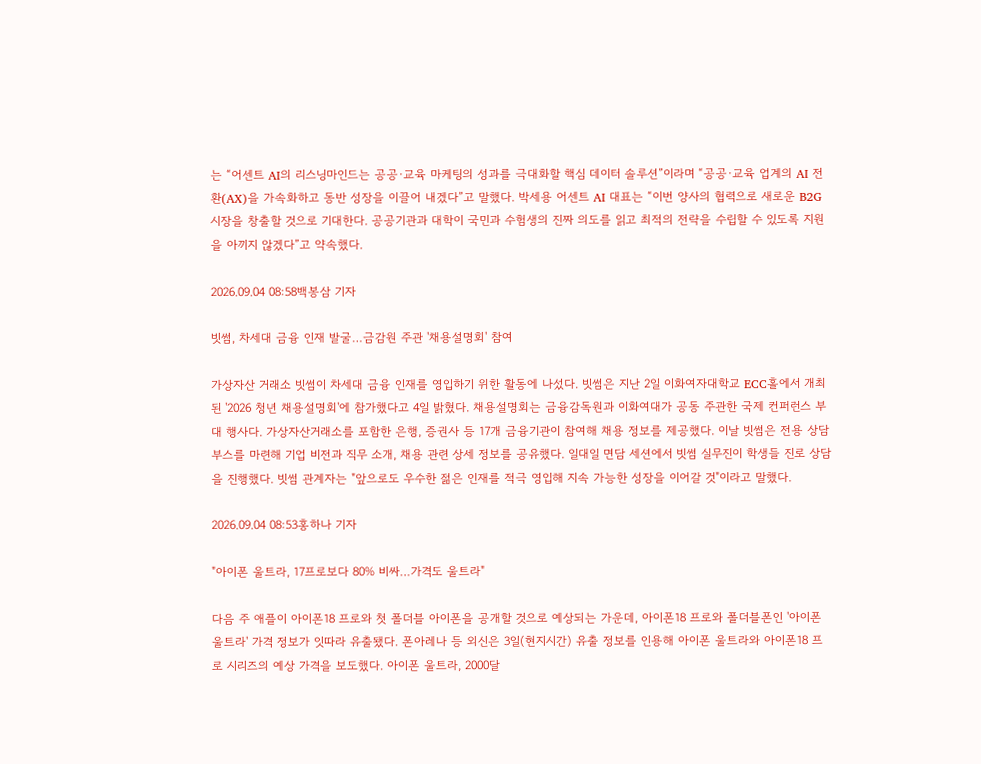는 “어센트 AI의 리스닝마인드는 공공·교육 마케팅의 성과를 극대화할 핵심 데이터 솔루션”이라며 “공공·교육 업계의 AI 전환(AX)을 가속화하고 동반 성장을 이끌어 내겠다”고 말했다. 박세용 어센트 AI 대표는 “이번 양사의 협력으로 새로운 B2G 시장을 창출할 것으로 기대한다. 공공기관과 대학이 국민과 수험생의 진짜 의도를 읽고 최적의 전략을 수립할 수 있도록 지원을 아끼지 않겠다”고 약속했다.

2026.09.04 08:58백봉삼 기자

빗썸, 차세대 금융 인재 발굴…금감원 주관 '채용설명회' 참여

가상자산 거래소 빗썸이 차세대 금융 인재를 영입하기 위한 활동에 나섰다. 빗썸은 지난 2일 이화여자대학교 ECC홀에서 개최된 '2026 청년 채용설명회'에 참가했다고 4일 밝혔다. 채용설명회는 금융감독원과 이화여대가 공동 주관한 국제 컨퍼런스 부대 행사다. 가상자산거래소를 포함한 은행, 증권사 등 17개 금융기관이 참여해 채용 정보를 제공했다. 이날 빗썸은 전용 상담 부스를 마련해 기업 비전과 직무 소개, 채용 관련 상세 정보를 공유했다. 일대일 면담 세션에서 빗썸 실무진이 학생들 진로 상담을 진행했다. 빗썸 관계자는 "앞으로도 우수한 젊은 인재를 적극 영입해 지속 가능한 성장을 이어갈 것"이라고 말했다.

2026.09.04 08:53홍하나 기자

"아이폰 울트라, 17프로보다 80% 비싸…가격도 울트라"

다음 주 애플이 아이폰18 프로와 첫 폴더블 아이폰을 공개할 것으로 예상되는 가운데, 아이폰18 프로와 폴더블폰인 '아이폰 울트라' 가격 정보가 잇따라 유출됐다. 폰아레나 등 외신은 3일(현지시간) 유출 정보를 인용해 아이폰 울트라와 아이폰18 프로 시리즈의 예상 가격을 보도했다. 아이폰 울트라, 2000달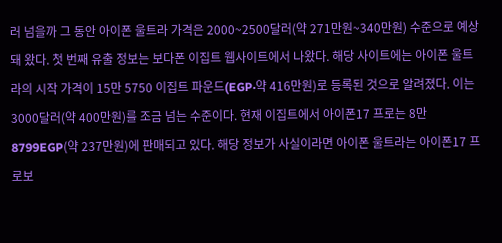러 넘을까 그 동안 아이폰 울트라 가격은 2000~2500달러(약 271만원~340만원) 수준으로 예상돼 왔다. 첫 번째 유출 정보는 보다폰 이집트 웹사이트에서 나왔다. 해당 사이트에는 아이폰 울트라의 시작 가격이 15만 5750 이집트 파운드(EGP·약 416만원)로 등록된 것으로 알려졌다. 이는 3000달러(약 400만원)를 조금 넘는 수준이다. 현재 이집트에서 아이폰17 프로는 8만 8799EGP(약 237만원)에 판매되고 있다. 해당 정보가 사실이라면 아이폰 울트라는 아이폰17 프로보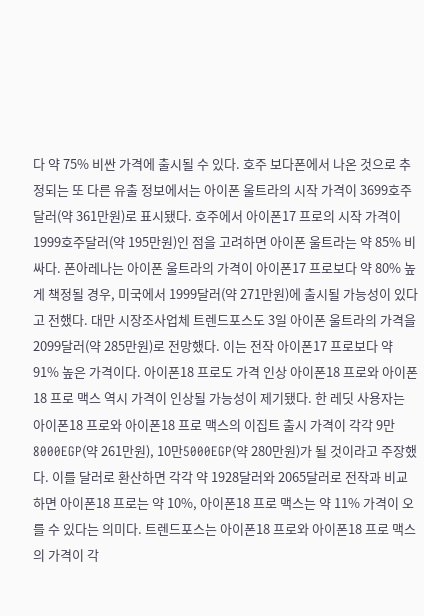다 약 75% 비싼 가격에 출시될 수 있다. 호주 보다폰에서 나온 것으로 추정되는 또 다른 유출 정보에서는 아이폰 울트라의 시작 가격이 3699호주달러(약 361만원)로 표시됐다. 호주에서 아이폰17 프로의 시작 가격이 1999호주달러(약 195만원)인 점을 고려하면 아이폰 울트라는 약 85% 비싸다. 폰아레나는 아이폰 울트라의 가격이 아이폰17 프로보다 약 80% 높게 책정될 경우, 미국에서 1999달러(약 271만원)에 출시될 가능성이 있다고 전했다. 대만 시장조사업체 트렌드포스도 3일 아이폰 울트라의 가격을 2099달러(약 285만원)로 전망했다. 이는 전작 아이폰17 프로보다 약 91% 높은 가격이다. 아이폰18 프로도 가격 인상 아이폰18 프로와 아이폰18 프로 맥스 역시 가격이 인상될 가능성이 제기됐다. 한 레딧 사용자는 아이폰18 프로와 아이폰18 프로 맥스의 이집트 출시 가격이 각각 9만8000EGP(약 261만원), 10만5000EGP(약 280만원)가 될 것이라고 주장했다. 이를 달러로 환산하면 각각 약 1928달러와 2065달러로 전작과 비교하면 아이폰18 프로는 약 10%, 아이폰18 프로 맥스는 약 11% 가격이 오를 수 있다는 의미다. 트렌드포스는 아이폰18 프로와 아이폰18 프로 맥스의 가격이 각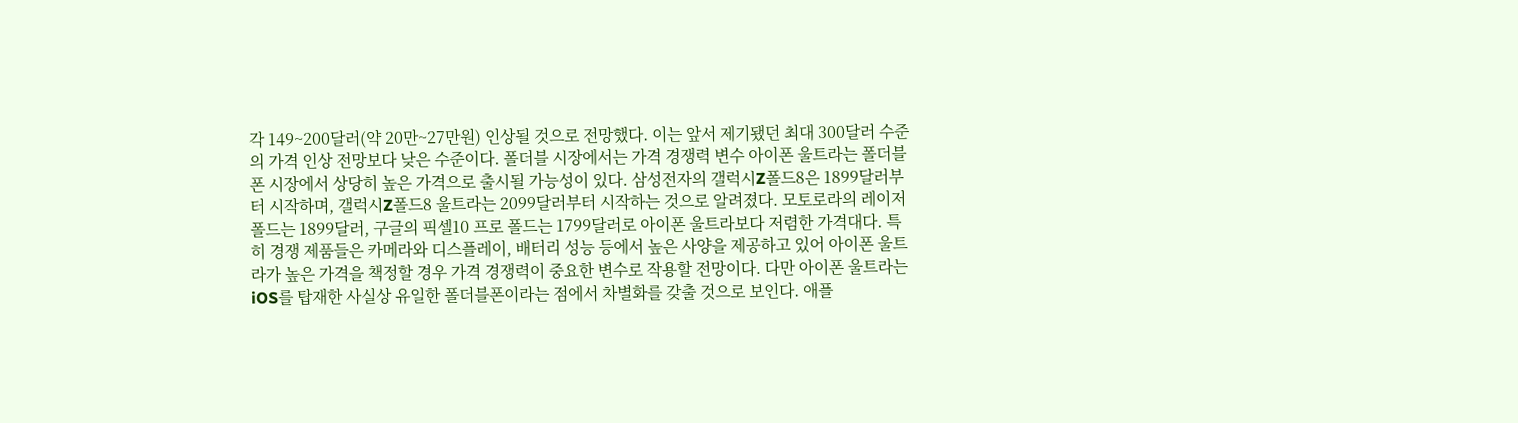각 149~200달러(약 20만~27만원) 인상될 것으로 전망했다. 이는 앞서 제기됐던 최대 300달러 수준의 가격 인상 전망보다 낮은 수준이다. 폴더블 시장에서는 가격 경쟁력 변수 아이폰 울트라는 폴더블폰 시장에서 상당히 높은 가격으로 출시될 가능성이 있다. 삼성전자의 갤럭시Z폴드8은 1899달러부터 시작하며, 갤럭시Z폴드8 울트라는 2099달러부터 시작하는 것으로 알려졌다. 모토로라의 레이저 폴드는 1899달러, 구글의 픽셀10 프로 폴드는 1799달러로 아이폰 울트라보다 저렴한 가격대다. 특히 경쟁 제품들은 카메라와 디스플레이, 배터리 성능 등에서 높은 사양을 제공하고 있어 아이폰 울트라가 높은 가격을 책정할 경우 가격 경쟁력이 중요한 변수로 작용할 전망이다. 다만 아이폰 울트라는 iOS를 탑재한 사실상 유일한 폴더블폰이라는 점에서 차별화를 갖출 것으로 보인다. 애플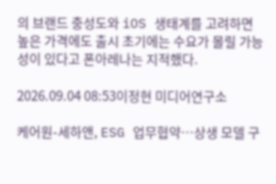의 브랜드 충성도와 iOS 생태계를 고려하면 높은 가격에도 출시 초기에는 수요가 몰릴 가능성이 있다고 폰아레나는 지적했다.

2026.09.04 08:53이정현 미디어연구소

케어원-세하앤, ESG 업무협약…상생 모델 구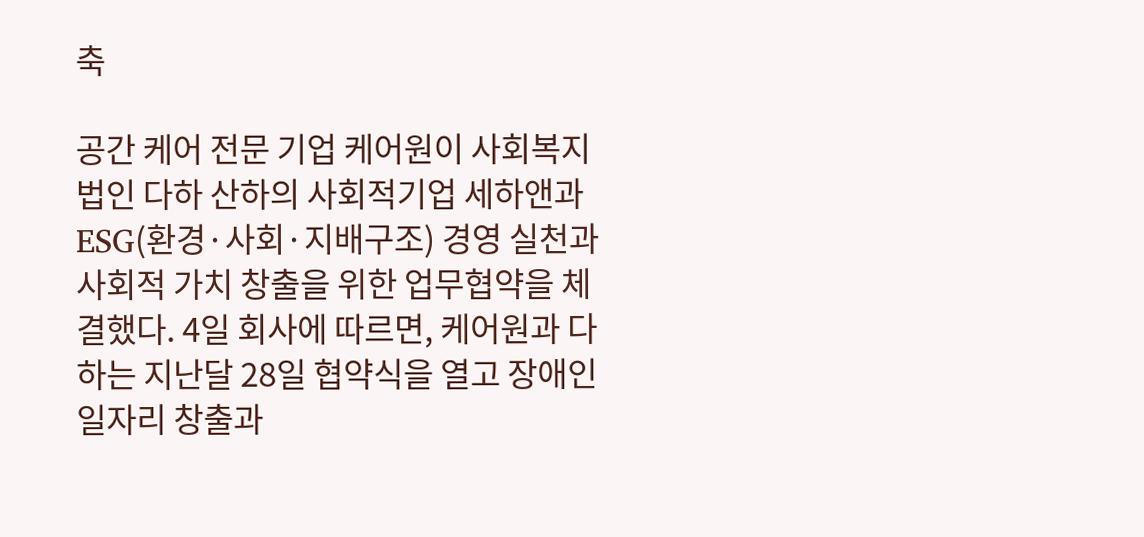축

공간 케어 전문 기업 케어원이 사회복지법인 다하 산하의 사회적기업 세하앤과 ESG(환경·사회·지배구조) 경영 실천과 사회적 가치 창출을 위한 업무협약을 체결했다. 4일 회사에 따르면, 케어원과 다하는 지난달 28일 협약식을 열고 장애인 일자리 창출과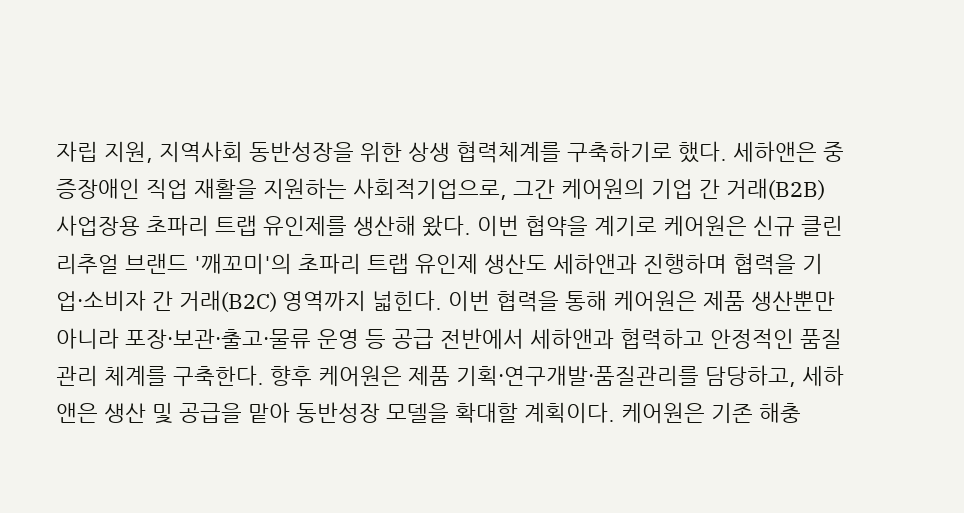자립 지원, 지역사회 동반성장을 위한 상생 협력체계를 구축하기로 했다. 세하앤은 중증장애인 직업 재활을 지원하는 사회적기업으로, 그간 케어원의 기업 간 거래(B2B) 사업장용 초파리 트랩 유인제를 생산해 왔다. 이번 협약을 계기로 케어원은 신규 클린 리추얼 브랜드 '깨꼬미'의 초파리 트랩 유인제 생산도 세하앤과 진행하며 협력을 기업·소비자 간 거래(B2C) 영역까지 넓힌다. 이번 협력을 통해 케어원은 제품 생산뿐만 아니라 포장·보관·출고·물류 운영 등 공급 전반에서 세하앤과 협력하고 안정적인 품질관리 체계를 구축한다. 향후 케어원은 제품 기획·연구개발·품질관리를 담당하고, 세하앤은 생산 및 공급을 맡아 동반성장 모델을 확대할 계획이다. 케어원은 기존 해충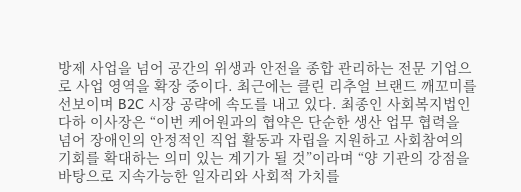방제 사업을 넘어 공간의 위생과 안전을 종합 관리하는 전문 기업으로 사업 영역을 확장 중이다. 최근에는 클린 리추얼 브랜드 깨꼬미를 선보이며 B2C 시장 공략에 속도를 내고 있다. 최종인 사회복지법인 다하 이사장은 “이번 케어원과의 협약은 단순한 생산 업무 협력을 넘어 장애인의 안정적인 직업 활동과 자립을 지원하고 사회참여의 기회를 확대하는 의미 있는 계기가 될 것”이라며 “양 기관의 강점을 바탕으로 지속가능한 일자리와 사회적 가치를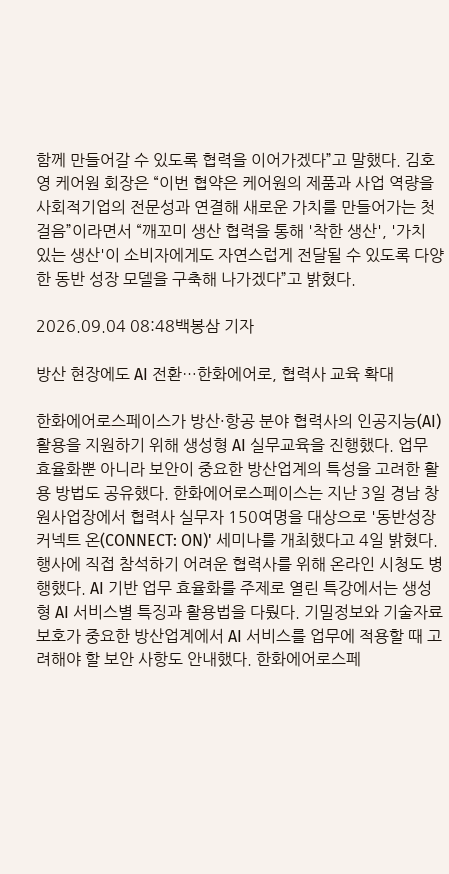함께 만들어갈 수 있도록 협력을 이어가겠다”고 말했다. 김호영 케어원 회장은 “이번 협약은 케어원의 제품과 사업 역량을 사회적기업의 전문성과 연결해 새로운 가치를 만들어가는 첫걸음”이라면서 “깨꼬미 생산 협력을 통해 '착한 생산', '가치 있는 생산'이 소비자에게도 자연스럽게 전달될 수 있도록 다양한 동반 성장 모델을 구축해 나가겠다”고 밝혔다.

2026.09.04 08:48백봉삼 기자

방산 현장에도 AI 전환…한화에어로, 협력사 교육 확대

한화에어로스페이스가 방산·항공 분야 협력사의 인공지능(AI) 활용을 지원하기 위해 생성형 AI 실무교육을 진행했다. 업무 효율화뿐 아니라 보안이 중요한 방산업계의 특성을 고려한 활용 방법도 공유했다. 한화에어로스페이스는 지난 3일 경남 창원사업장에서 협력사 실무자 150여명을 대상으로 '동반성장 커넥트 온(CONNECT: ON)' 세미나를 개최했다고 4일 밝혔다. 행사에 직접 참석하기 어려운 협력사를 위해 온라인 시청도 병행했다. AI 기반 업무 효율화를 주제로 열린 특강에서는 생성형 AI 서비스별 특징과 활용법을 다뤘다. 기밀정보와 기술자료 보호가 중요한 방산업계에서 AI 서비스를 업무에 적용할 때 고려해야 할 보안 사항도 안내했다. 한화에어로스페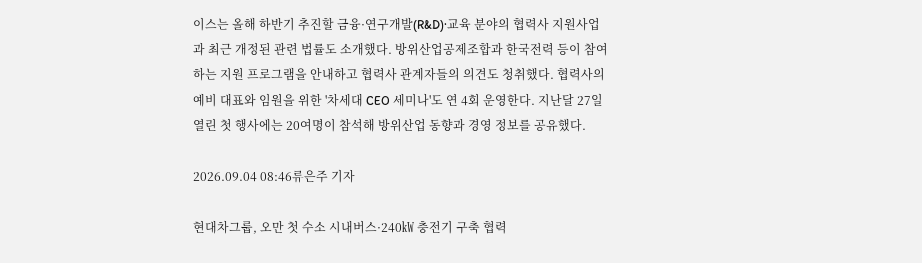이스는 올해 하반기 추진할 금융·연구개발(R&D)·교육 분야의 협력사 지원사업과 최근 개정된 관련 법률도 소개했다. 방위산업공제조합과 한국전력 등이 참여하는 지원 프로그램을 안내하고 협력사 관계자들의 의견도 청취했다. 협력사의 예비 대표와 임원을 위한 '차세대 CEO 세미나'도 연 4회 운영한다. 지난달 27일 열린 첫 행사에는 20여명이 참석해 방위산업 동향과 경영 정보를 공유했다.

2026.09.04 08:46류은주 기자

현대차그룹, 오만 첫 수소 시내버스·240㎾ 충전기 구축 협력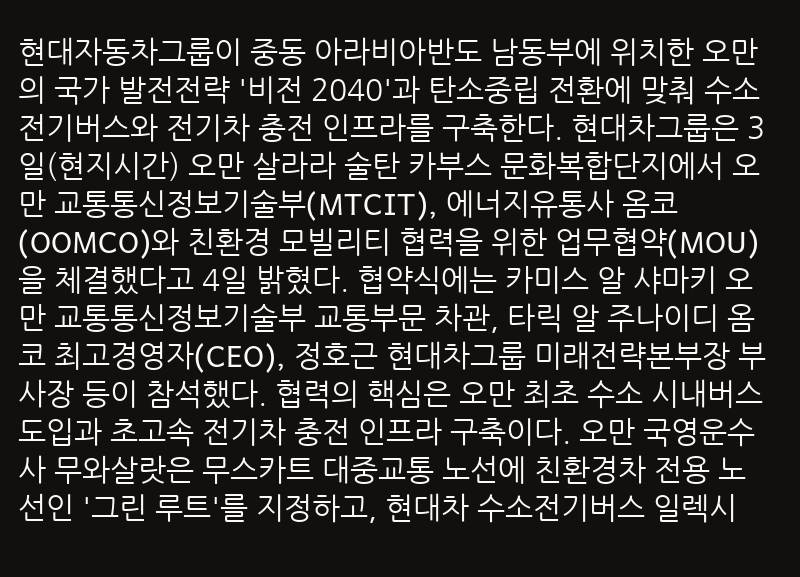현대자동차그룹이 중동 아라비아반도 남동부에 위치한 오만의 국가 발전전략 '비전 2040'과 탄소중립 전환에 맞춰 수소전기버스와 전기차 충전 인프라를 구축한다. 현대차그룹은 3일(현지시간) 오만 살라라 술탄 카부스 문화복합단지에서 오만 교통통신정보기술부(MTCIT), 에너지유통사 옴코(OOMCO)와 친환경 모빌리티 협력을 위한 업무협약(MOU)을 체결했다고 4일 밝혔다. 협약식에는 카미스 알 샤마키 오만 교통통신정보기술부 교통부문 차관, 타릭 알 주나이디 옴코 최고경영자(CEO), 정호근 현대차그룹 미래전략본부장 부사장 등이 참석했다. 협력의 핵심은 오만 최초 수소 시내버스 도입과 초고속 전기차 충전 인프라 구축이다. 오만 국영운수사 무와살랏은 무스카트 대중교통 노선에 친환경차 전용 노선인 '그린 루트'를 지정하고, 현대차 수소전기버스 일렉시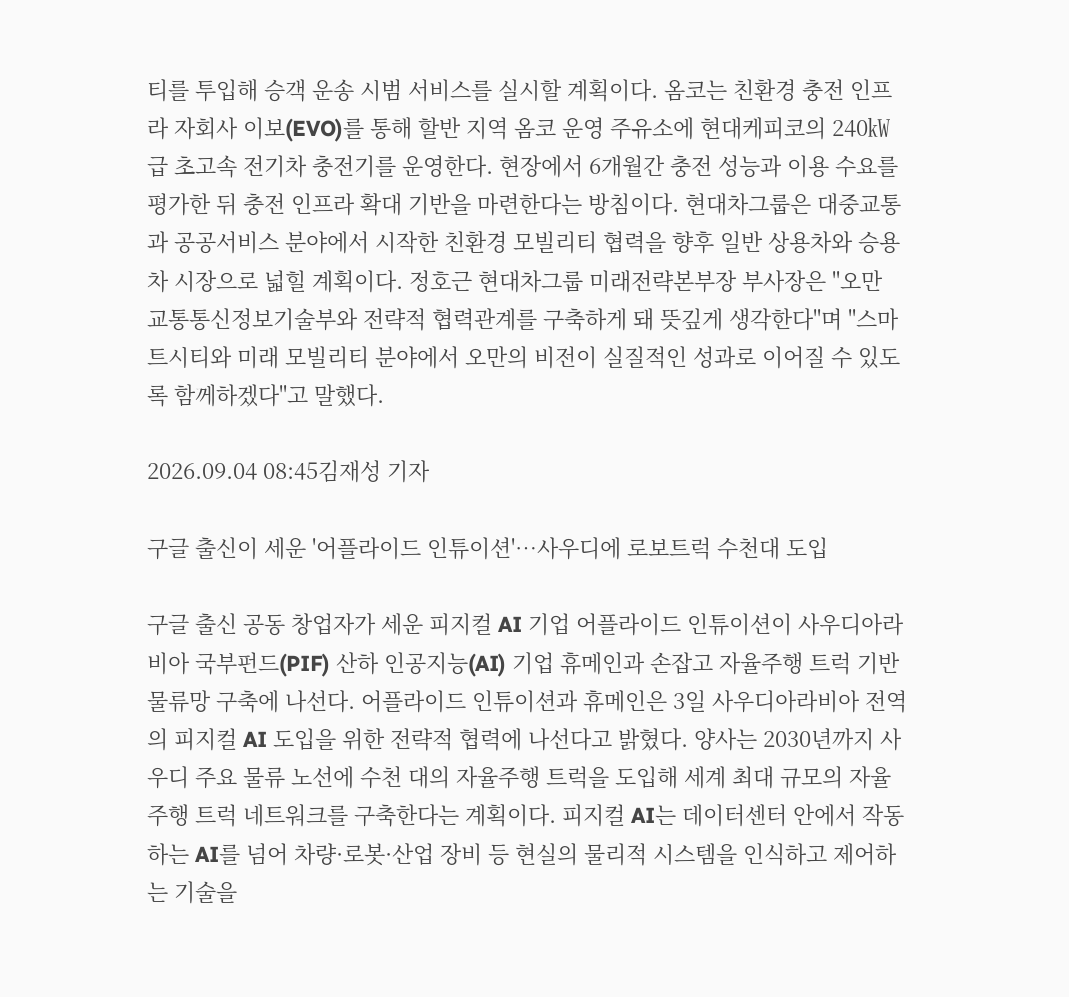티를 투입해 승객 운송 시범 서비스를 실시할 계획이다. 옴코는 친환경 충전 인프라 자회사 이보(EVO)를 통해 할반 지역 옴코 운영 주유소에 현대케피코의 240㎾급 초고속 전기차 충전기를 운영한다. 현장에서 6개월간 충전 성능과 이용 수요를 평가한 뒤 충전 인프라 확대 기반을 마련한다는 방침이다. 현대차그룹은 대중교통과 공공서비스 분야에서 시작한 친환경 모빌리티 협력을 향후 일반 상용차와 승용차 시장으로 넓힐 계획이다. 정호근 현대차그룹 미래전략본부장 부사장은 "오만 교통통신정보기술부와 전략적 협력관계를 구축하게 돼 뜻깊게 생각한다"며 "스마트시티와 미래 모빌리티 분야에서 오만의 비전이 실질적인 성과로 이어질 수 있도록 함께하겠다"고 말했다.

2026.09.04 08:45김재성 기자

구글 출신이 세운 '어플라이드 인튜이션'…사우디에 로보트럭 수천대 도입

구글 출신 공동 창업자가 세운 피지컬 AI 기업 어플라이드 인튜이션이 사우디아라비아 국부펀드(PIF) 산하 인공지능(AI) 기업 휴메인과 손잡고 자율주행 트럭 기반 물류망 구축에 나선다. 어플라이드 인튜이션과 휴메인은 3일 사우디아라비아 전역의 피지컬 AI 도입을 위한 전략적 협력에 나선다고 밝혔다. 양사는 2030년까지 사우디 주요 물류 노선에 수천 대의 자율주행 트럭을 도입해 세계 최대 규모의 자율주행 트럭 네트워크를 구축한다는 계획이다. 피지컬 AI는 데이터센터 안에서 작동하는 AI를 넘어 차량·로봇·산업 장비 등 현실의 물리적 시스템을 인식하고 제어하는 기술을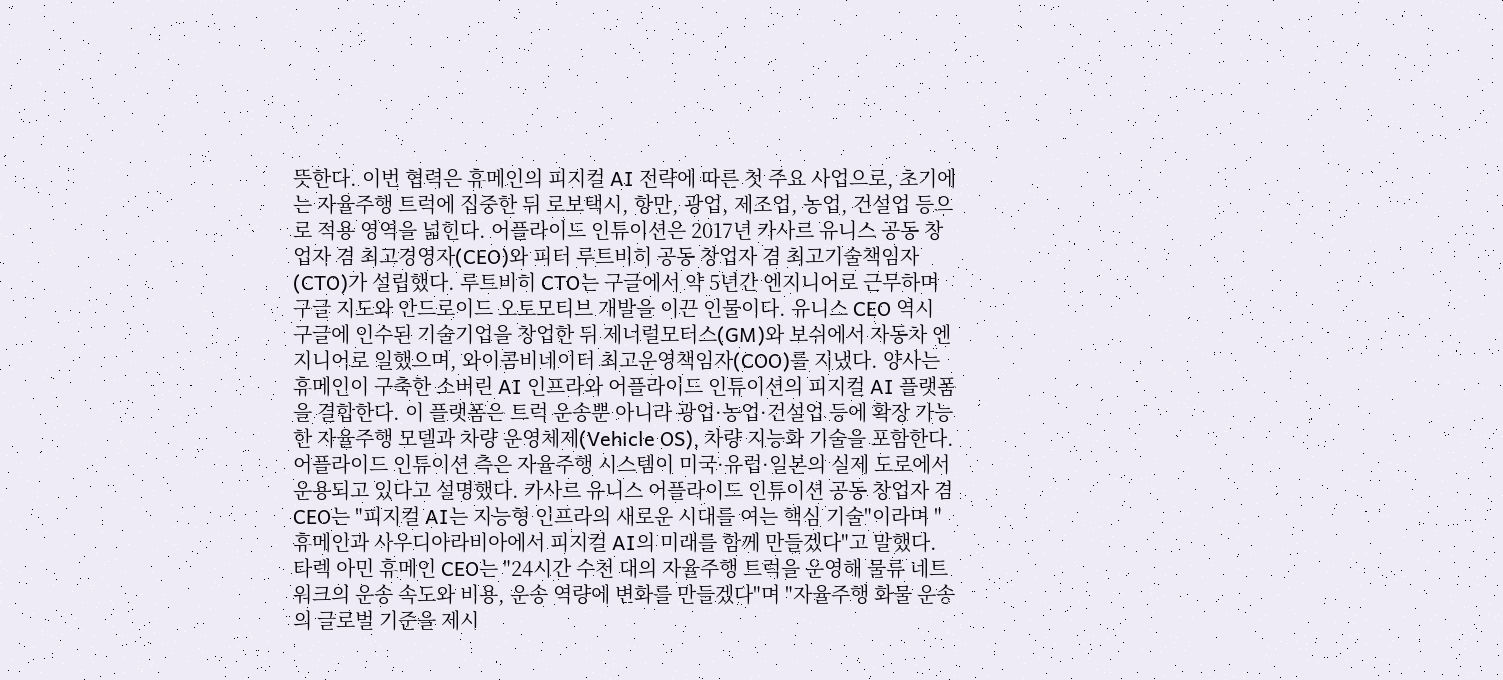뜻한다. 이번 협력은 휴메인의 피지컬 AI 전략에 따른 첫 주요 사업으로, 초기에는 자율주행 트럭에 집중한 뒤 로보택시, 항만, 광업, 제조업, 농업, 건설업 등으로 적용 영역을 넓힌다. 어플라이드 인튜이션은 2017년 카사르 유니스 공동 창업자 겸 최고경영자(CEO)와 피터 루트비히 공동 창업자 겸 최고기술책임자(CTO)가 설립했다. 루트비히 CTO는 구글에서 약 5년간 엔지니어로 근무하며 구글 지도와 안드로이드 오토모티브 개발을 이끈 인물이다. 유니스 CEO 역시 구글에 인수된 기술기업을 창업한 뒤 제너럴모터스(GM)와 보쉬에서 자동차 엔지니어로 일했으며, 와이콤비네이터 최고운영책임자(COO)를 지냈다. 양사는 휴메인이 구축한 소버린 AI 인프라와 어플라이드 인튜이션의 피지컬 AI 플랫폼을 결합한다. 이 플랫폼은 트럭 운송뿐 아니라 광업·농업·건설업 등에 확장 가능한 자율주행 모델과 차량 운영체제(Vehicle OS), 차량 지능화 기술을 포함한다. 어플라이드 인튜이션 측은 자율주행 시스템이 미국·유럽·일본의 실제 도로에서 운용되고 있다고 설명했다. 카사르 유니스 어플라이드 인튜이션 공동 창업자 겸 CEO는 "피지컬 AI는 지능형 인프라의 새로운 시대를 여는 핵심 기술"이라며 "휴메인과 사우디아라비아에서 피지컬 AI의 미래를 함께 만들겠다"고 말했다. 타렉 아민 휴메인 CEO는 "24시간 수천 대의 자율주행 트럭을 운영해 물류 네트워크의 운송 속도와 비용, 운송 역량에 변화를 만들겠다"며 "자율주행 화물 운송의 글로벌 기준을 제시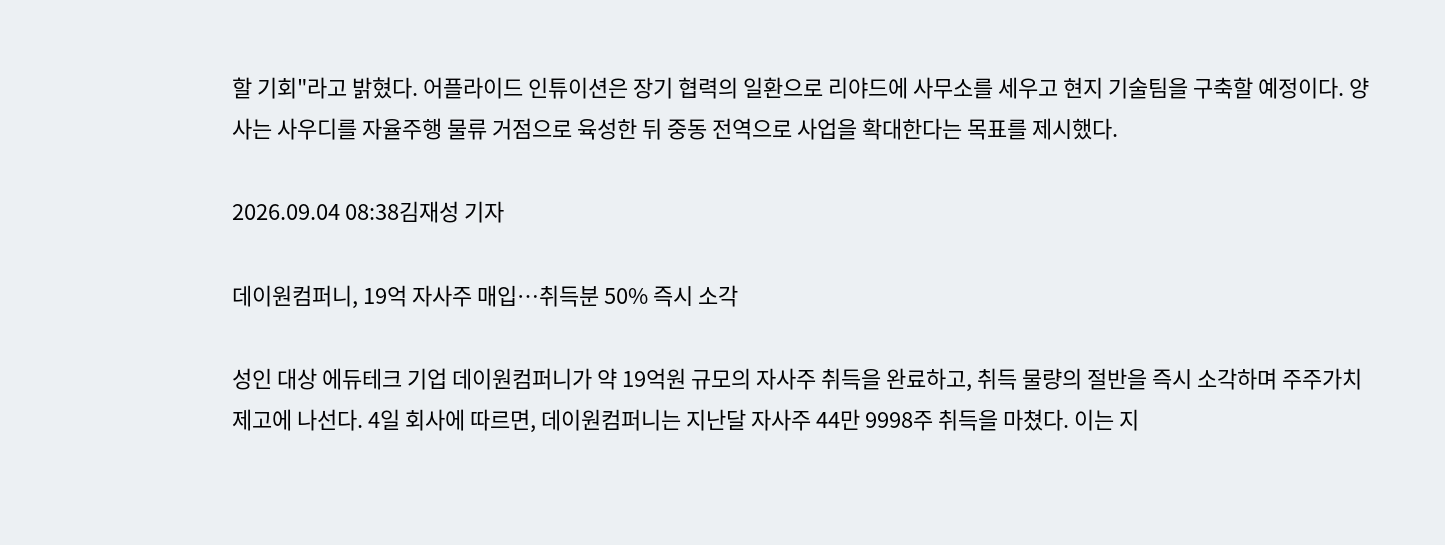할 기회"라고 밝혔다. 어플라이드 인튜이션은 장기 협력의 일환으로 리야드에 사무소를 세우고 현지 기술팀을 구축할 예정이다. 양사는 사우디를 자율주행 물류 거점으로 육성한 뒤 중동 전역으로 사업을 확대한다는 목표를 제시했다.

2026.09.04 08:38김재성 기자

데이원컴퍼니, 19억 자사주 매입…취득분 50% 즉시 소각

성인 대상 에듀테크 기업 데이원컴퍼니가 약 19억원 규모의 자사주 취득을 완료하고, 취득 물량의 절반을 즉시 소각하며 주주가치 제고에 나선다. 4일 회사에 따르면, 데이원컴퍼니는 지난달 자사주 44만 9998주 취득을 마쳤다. 이는 지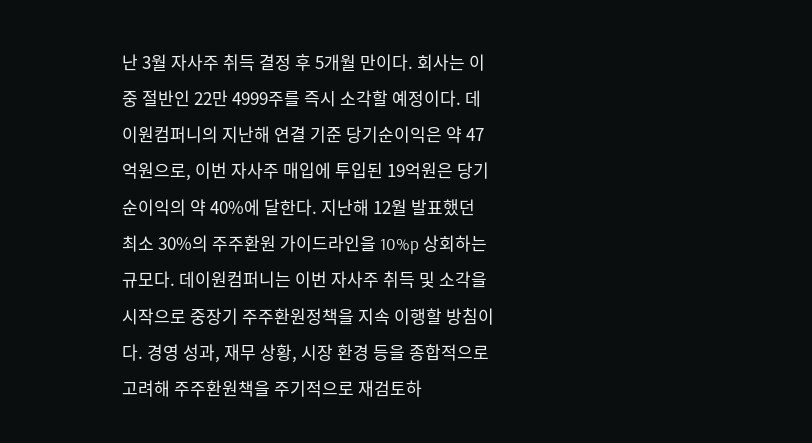난 3월 자사주 취득 결정 후 5개월 만이다. 회사는 이 중 절반인 22만 4999주를 즉시 소각할 예정이다. 데이원컴퍼니의 지난해 연결 기준 당기순이익은 약 47억원으로, 이번 자사주 매입에 투입된 19억원은 당기순이익의 약 40%에 달한다. 지난해 12월 발표했던 최소 30%의 주주환원 가이드라인을 10%p 상회하는 규모다. 데이원컴퍼니는 이번 자사주 취득 및 소각을 시작으로 중장기 주주환원정책을 지속 이행할 방침이다. 경영 성과, 재무 상황, 시장 환경 등을 종합적으로 고려해 주주환원책을 주기적으로 재검토하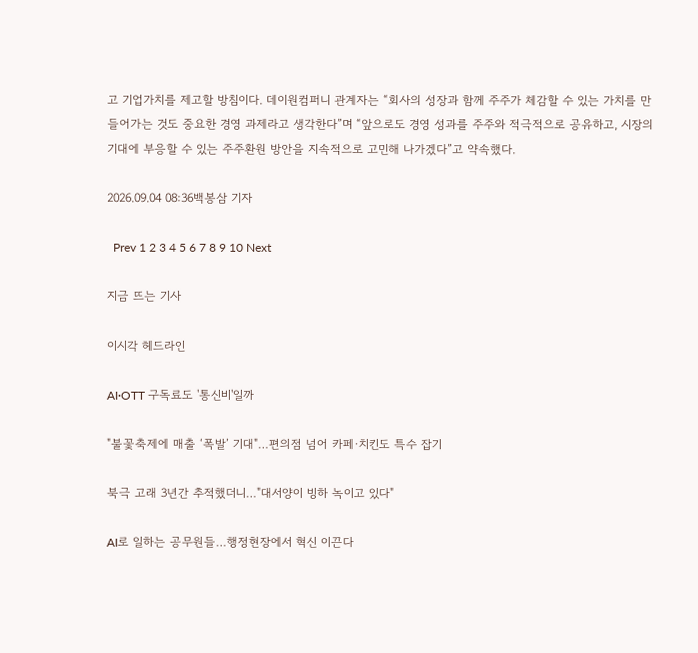고 기업가치를 제고할 방침이다. 데이원컴퍼니 관계자는 “회사의 성장과 함께 주주가 체감할 수 있는 가치를 만들어가는 것도 중요한 경영 과제라고 생각한다”며 “앞으로도 경영 성과를 주주와 적극적으로 공유하고, 시장의 기대에 부응할 수 있는 주주환원 방안을 지속적으로 고민해 나가겠다”고 약속했다.

2026.09.04 08:36백봉삼 기자

  Prev 1 2 3 4 5 6 7 8 9 10 Next

지금 뜨는 기사

이시각 헤드라인

AI·OTT 구독료도 '통신비'일까

"불꽃축제에 매출 ‘폭발’ 기대"…편의점 넘어 카페·치킨도 특수 잡기

북극 고래 3년간 추적했더니…"대서양이 빙하 녹이고 있다"

AI로 일하는 공무원들…행정현장에서 혁신 이끈다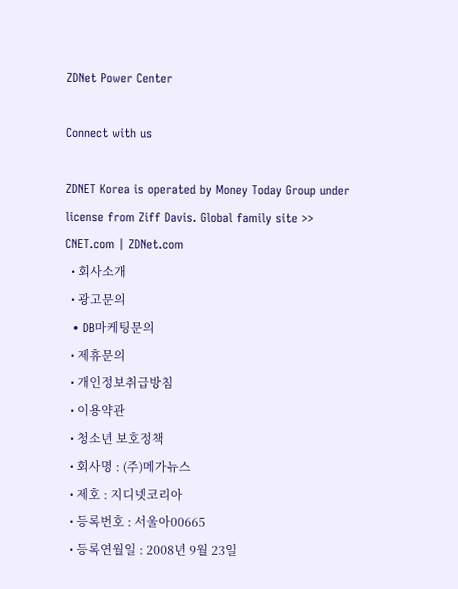ZDNet Power Center

Connect with us

ZDNET Korea is operated by Money Today Group under license from Ziff Davis. Global family site >>    CNET.com | ZDNet.com
  • 회사소개
  • 광고문의
  • DB마케팅문의
  • 제휴문의
  • 개인정보취급방침
  • 이용약관
  • 청소년 보호정책
  • 회사명 : (주)메가뉴스
  • 제호 : 지디넷코리아
  • 등록번호 : 서울아00665
  • 등록연월일 : 2008년 9월 23일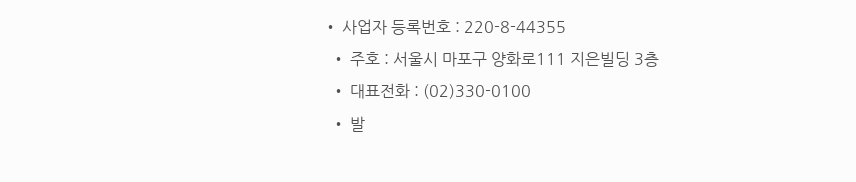• 사업자 등록번호 : 220-8-44355
  • 주호 : 서울시 마포구 양화로111 지은빌딩 3층
  • 대표전화 : (02)330-0100
  • 발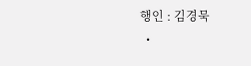행인 : 김경묵
  •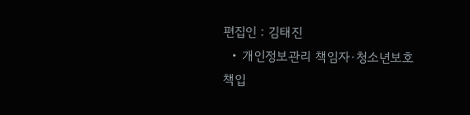편집인 : 김태진
  • 개인정보관리 책임자·청소년보호책입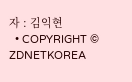자 : 김익현
  • COPYRIGHT © ZDNETKOREA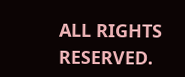ALL RIGHTS RESERVED.